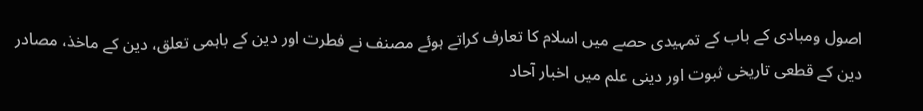اصول ومبادی کے باب کے تمہیدی حصے میں اسلام کا تعارف کراتے ہوئے مصنف نے فطرت اور دین کے باہمی تعلق، دین کے ماخذ، مصادر دین کے قطعی تاریخی ثبوت اور دینی علم میں اخبار آحاد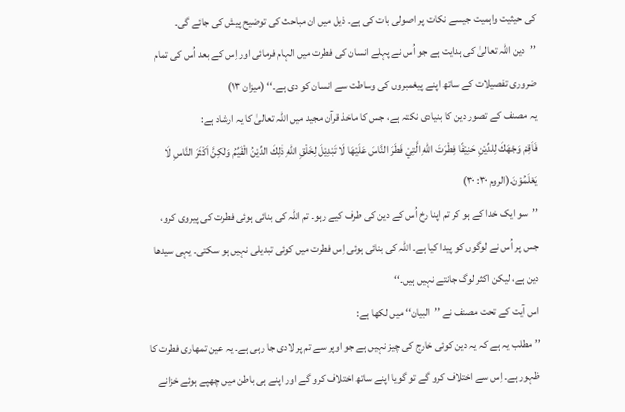کی حیثیت واہمیت جیسے نکات پر اصولی بات کی ہے۔ ذیل میں ان مباحث کی توضیح پیش کی جائے گی۔
’’دین اللہ تعالیٰ کی ہدایت ہے جو اُس نے پہلے انسان کی فطرت میں الہام فرمائی اور اِس کے بعد اُس کی تمام ضروری تفصیلات کے ساتھ اپنے پیغمبروں کی وساطت سے انسان کو دی ہے۔‘‘ (میزان ۱۳)
یہ مصنف کے تصور دین کا بنیادی نکتہ ہے، جس کا ماخذ قرآن مجید میں اللہ تعالیٰ کا یہ ارشاد ہے:
فَاَقِمْ وَجْهَكَ لِلدِّيْنِ حَنِيْفًا فِطْرَتَ اللّٰهِ الَّتِيْ فَطَرَ النَّاسَ عَلَيْهَا لَا تَبْدِيْلَ لِخَلْقِ اللّٰهِ ذٰلِكَ الدِّيْنُ الْقَيِّمُ وَلٰكِنَّ اَكْثَرَ النَّاسِ لَا يَعْلَمُوْنَ.(الروم ۳۰: ۳۰)
’’سو ایک خدا کے ہو کر تم اپنا رخ اُس کے دین کی طرف کیے رہو۔ تم اللہ کی بنائی ہوئی فطرت کی پیروی کرو، جس پر اُس نے لوگوں کو پیدا کیا ہے۔ اللہ کی بنائی ہوئی اِس فطرت میں کوئی تبدیلی نہیں ہو سکتی۔ یہی سیدھا دین ہے، لیکن اکثر لوگ جانتے نہیں ہیں۔‘‘
اس آیت کے تحت مصنف نے ’’البیان‘‘ میں لکھا ہے:
’’ مطلب یہ ہے کہ یہ دین کوئی خارج کی چیز نہیں ہے جو اوپر سے تم پر لادی جا رہی ہے۔ یہ عین تمھاری فطرت کا ظہور ہے۔ اِس سے اختلاف کرو گے تو گویا اپنے ساتھ اختلاف کرو گے اور اپنے ہی باطن میں چھپے ہوئے خزانے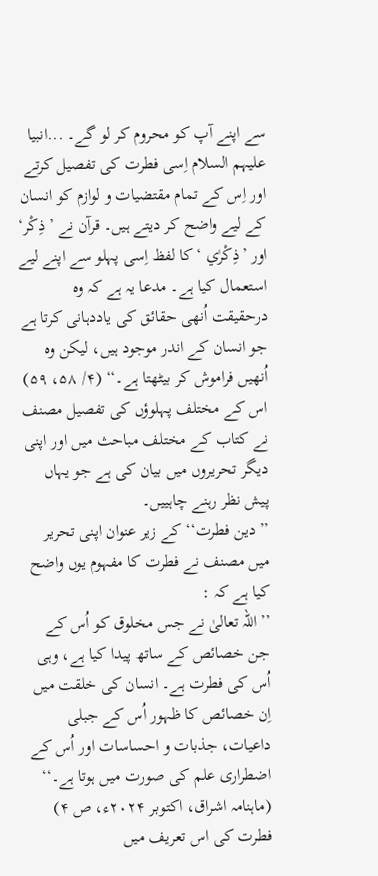سے اپنے آپ کو محروم کر لو گے۔ ...انبیا علیہم السلام اِسی فطرت کی تفصیل کرتے اور اِس کے تمام مقتضیات و لوازم کو انسان کے لیے واضح کر دیتے ہیں۔ قرآن نے ’ذِكْر‘ اور ’ذِكْرٰي ‘کا لفظ اِسی پہلو سے اپنے لیے استعمال کیا ہے۔ مدعا یہ ہے کہ وہ درحقیقت اُنھی حقائق کی یاددہانی کرتا ہے جو انسان کے اندر موجود ہیں، لیکن وہ اُنھیں فراموش کر بیٹھتا ہے۔‘‘ (۴/ ۵۸، ۵۹)
اس کے مختلف پہلوؤں کی تفصیل مصنف نے کتاب کے مختلف مباحث میں اور اپنی دیگر تحریروں میں بیان کی ہے جو یہاں پیش نظر رہنے چاہییں۔
’’دین فطرت‘‘ کے زیر عنوان اپنی تحریر میں مصنف نے فطرت کا مفہوم یوں واضح کیا ہے کہ :
’’اللہ تعالیٰ نے جس مخلوق کو اُس کے جن خصائص کے ساتھ پیدا کیا ہے، وہی اُس کی فطرت ہے۔ انسان کی خلقت میں اِن خصائص کا ظہور اُس کے جبلی داعیات، جذبات و احساسات اور اُس کے اضطراری علم کی صورت میں ہوتا ہے۔‘‘ (ماہنامہ اشراق، اکتوبر ۲۰۲۴ء، ص ۴)
فطرت کی اس تعریف میں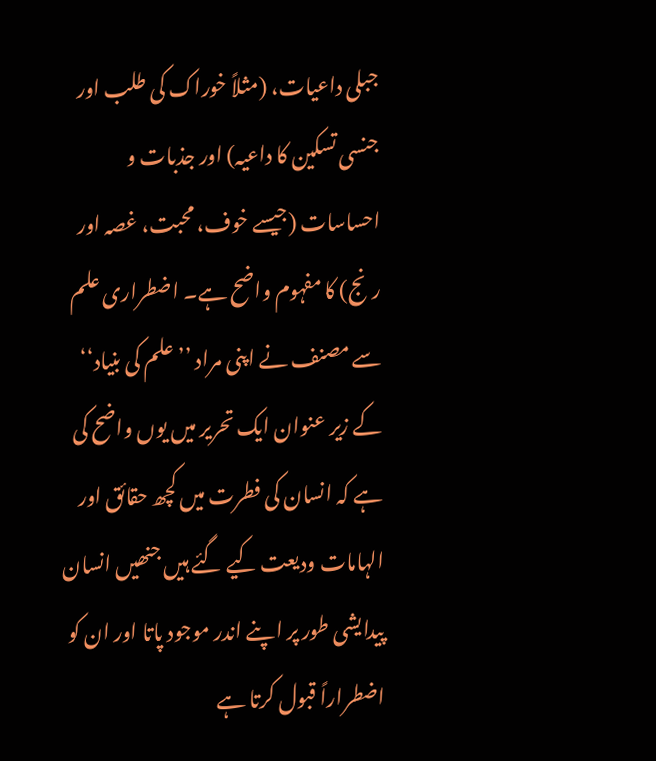جبلی داعیات، (مثلاً خوراک کی طلب اور جنسی تسکین کا داعیہ) اور جذبات و احساسات (جیسے خوف، محبت، غصہ اور رنج) کا مفہوم واضح ہے۔ اضطراری علم سے مصنف نے اپنی مراد ’’علم کی بنیاد‘‘ کے زیر عنوان ایک تحریر میں یوں واضح کی ہے کہ انسان کی فطرت میں کچھ حقائق اور الہامات ودیعت کیے گئے ہیں جنھیں انسان پیدایشی طور پر اپنے اندر موجود پاتا اور ان کو اضطراراً قبول کرتا ہے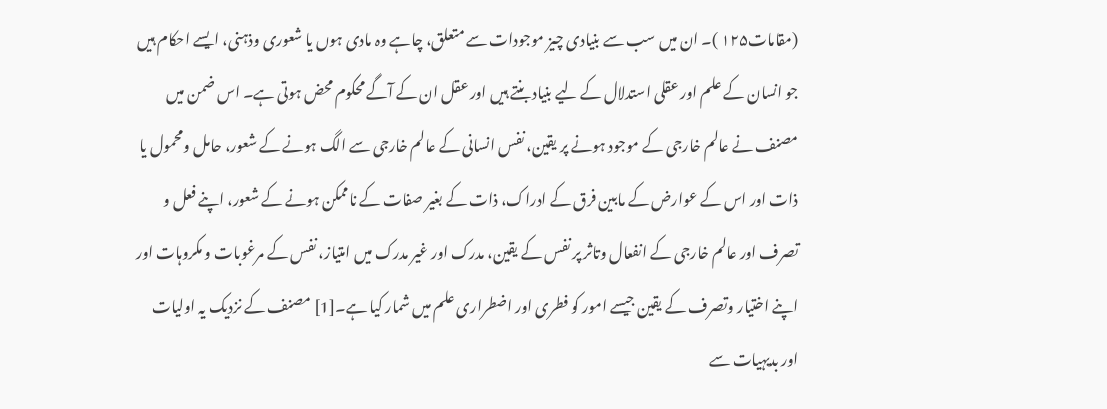(مقامات۱۲۵ )۔ ان میں سب سے بنیادی چیز موجودات سے متعلق، چاہے وہ مادی ہوں یا شعوری وذہنی، ایسے احکام ہیں جو انسان کے علم اور عقلی استدلال کے لیے بنیاد بنتے ہیں اور عقل ان کے آگے محکوم محض ہوتی ہے۔ اس ضمن میں مصنف نے عالم خارجی کے موجود ہونے پر یقین، نفس انسانی کے عالم خارجی سے الگ ہونے کے شعور، حامل ومحمول یا ذات اور اس کے عوارض کے مابین فرق کے ادراک، ذات کے بغیر صفات کے ناممکن ہونے کے شعور، اپنے فعل و تصرف اور عالم خارجی کے انفعال وتاثر پر نفس کے یقین، مدرک اور غیر مدرک میں امتیاز، نفس کے مرغوبات و مکروہات اور اپنے اختیار وتصرف کے یقین جیسے امور کو فطری اور اضطراری علم میں شمار کیا ہے۔[1] مصنف کے نزدیک یہ اولیات اور بدیہیات سے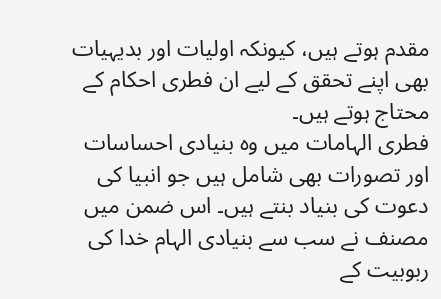مقدم ہوتے ہیں، کیونکہ اولیات اور بدیہیات بھی اپنے تحقق کے لیے ان فطری احکام کے محتاج ہوتے ہیں۔
فطری الہامات میں وہ بنیادی احساسات اور تصورات بھی شامل ہیں جو انبیا کی دعوت کی بنیاد بنتے ہیں۔ اس ضمن میں مصنف نے سب سے بنیادی الہام خدا کی ربوبیت کے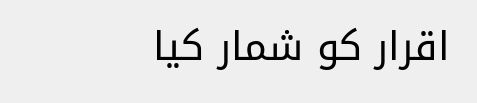اقرار کو شمار کیا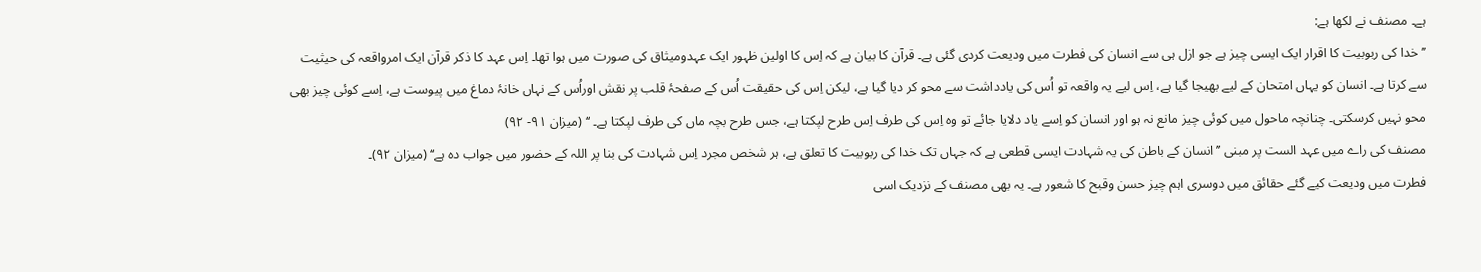ہے۔ مصنف نے لکھا ہے:
’’ خدا کی ربوبیت کا اقرار ایک ایسی چیز ہے جو ازل ہی سے انسان کی فطرت میں ودیعت کردی گئی ہے۔ قرآن کا بیان ہے کہ اِس کا اولین ظہور ایک عہدومیثاق کی صورت میں ہوا تھا۔ اِس عہد کا ذکر قرآن ایک امرواقعہ کی حیثیت سے کرتا ہے۔ انسان کو یہاں امتحان کے لیے بھیجا گیا ہے، اِس لیے یہ واقعہ تو اُس کی یادداشت سے محو کر دیا گیا ہے، لیکن اِس کی حقیقت اُس کے صفحۂ قلب پر نقش اوراُس کے نہاں خانۂ دماغ میں پیوست ہے، اِسے کوئی چیز بھی محو نہیں کرسکتی۔ چنانچہ ماحول میں کوئی چیز مانع نہ ہو اور انسان کو اِسے یاد دلایا جائے تو وہ اِس کی طرف اِس طرح لپکتا ہے، جس طرح بچہ ماں کی طرف لپکتا ہے۔ ‘‘ (میزان ۹۱- ۹۲)
مصنف کی راے میں عہد الست پر مبنی ’’انسان کے باطن کی یہ شہادت ایسی قطعی ہے کہ جہاں تک خدا کی ربوبیت کا تعلق ہے، ہر شخص مجرد اِس شہادت کی بنا پر اللہ کے حضور میں جواب دہ ہے‘‘ (میزان ۹۲)۔
فطرت میں ودیعت کیے گئے حقائق میں دوسری اہم چیز حسن وقبح کا شعور ہے۔ یہ بھی مصنف کے نزدیک اسی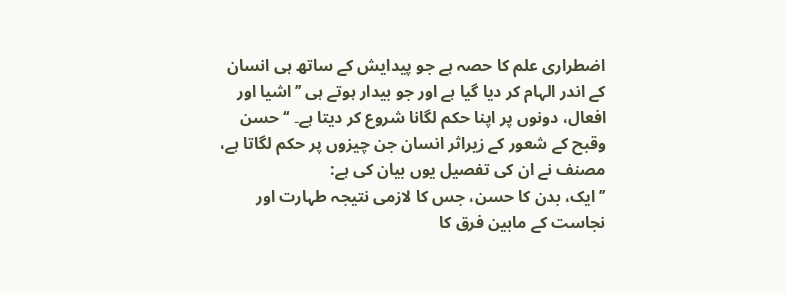اضطراری علم کا حصہ ہے جو پیدایش کے ساتھ ہی انسان کے اندر الہام کر دیا گیا ہے اور جو بیدار ہوتے ہی ’’اشیا اور افعال، دونوں پر اپنا حکم لگانا شروع کر دیتا ہے۔ ‘‘ حسن وقبح کے شعور کے زیراثر انسان جن چیزوں پر حکم لگاتا ہے، مصنف نے ان کی تفصیل یوں بیان کی ہے:
’’ایک، بدن کا حسن، جس کا لازمی نتیجہ طہارت اور نجاست کے مابین فرق کا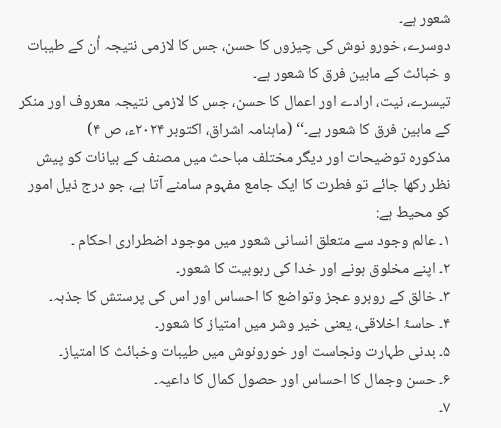شعور ہے۔
دوسرے، خورو نوش کی چیزوں کا حسن، جس کا لازمی نتیجہ اُن کے طیبات و خبائث کے مابین فرق کا شعور ہے۔
تیسرے، نیت، ارادے اور اعمال کا حسن، جس کا لازمی نتیجہ معروف اور منکر کے مابین فرق کا شعور ہے۔‘‘ (ماہنامہ اشراق، اکتوبر ۲۰۲۴ء، ص ۴)
مذکورہ توضیحات اور دیگر مختلف مباحث میں مصنف کے بیانات کو پیش نظر رکھا جائے تو فطرت کا ایک جامع مفہوم سامنے آتا ہے، جو درج ذیل امور کو محیط ہے:
۱۔ عالم وجود سے متعلق انسانی شعور میں موجود اضطراری احکام ۔
۲۔ اپنے مخلوق ہونے اور خدا کی ربوبیت کا شعور۔
۳۔ خالق کے روبرو عجز وتواضع کا احساس اور اس کی پرستش کا جذبہ۔
۴۔ حاسۂ اخلاقی، یعنی خیر وشر میں امتیاز کا شعور۔
۵۔ بدنی طہارت ونجاست اور خورونوش میں طیبات وخبائث کا امتیاز۔
۶۔ حسن وجمال کا احساس اور حصول کمال کا داعیہ۔
۷۔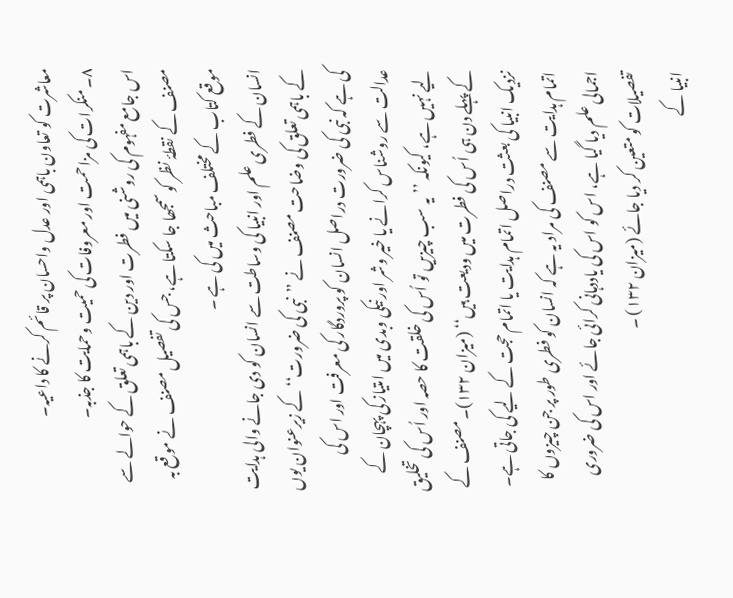معاشرت کو تعاون باہمی اور عدل واحسان پر قائم کرنے کا داعیہ۔
۸۔ منکرات کی مزاحمت اور معروفات کی حمیت وحمایت کا جذبہ۔
اس جامع مفہوم کی روشنی میں فطرت اور دین کے باہمی تعلق کے حوالے سے مصنف کے نقطۂ نظر کو سمجھا جا سکتا ہے، جس کی تفصیل مصنف نے موقع بہ موقع کتاب کے مختلف مباحث میں کی ہے ۔
انسان کے فطری علم اور انبیا کی وساطت سے انسان کو دی جانے والی ہدایت کے باہمی تعلق کی وضاحت مصنف نے ’’نبی کی ضرورت‘‘ کے زیرعنوان یوں کی ہے کہ نبی کی ضرورت دراصل انسان کو پروردگار کی معرفت اور اس کی عدالت سے روشناس کرانے یا خیر وشر اور نیکی وبدی میں امتیاز کی پہچان کے لیے نہیں ہے، کیونکہ ’’یہ سب چیزیں تو اُس کی خلقت کا حصہ اور اُس کی تخلیق کے پہلے دن ہی اُس کی فطرت میں ودیعت ہیں‘‘ (میزان ۱۳۲)۔ مصنف کے نزدیک انبیا کی بعثت دراصل اتمام ہدایت یا اتمام حجت کے لیے کی جاتی ہے۔ اتمام ہدایت سے مصنف کی مراد یہ ہے کہ انسان کو فطری طور پر جن چیزوں کا اجمالی علم دیا گیا ہے، اس کو اس کی یاددہانی کرائی جائے اور اس کی ضروری تفصیلات کو متعین کر دیا جائے (میزان ۱۳۲) ۔
انبیا کے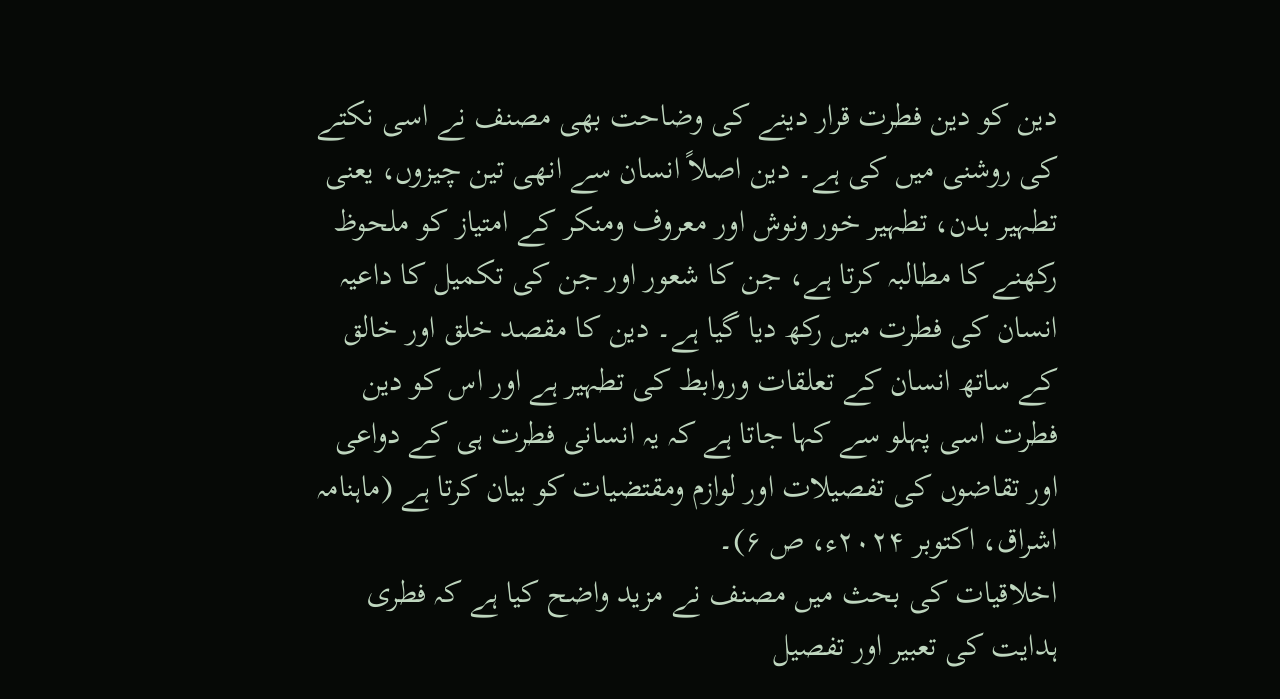دین کو دین فطرت قرار دینے کی وضاحت بھی مصنف نے اسی نکتے کی روشنی میں کی ہے۔ دین اصلاً انسان سے انھی تین چیزوں، یعنی تطہیر بدن، تطہیر خور ونوش اور معروف ومنکر کے امتیاز کو ملحوظ رکھنے کا مطالبہ کرتا ہے، جن کا شعور اور جن کی تکمیل کا داعیہ انسان کی فطرت میں رکھ دیا گیا ہے۔ دین کا مقصد خلق اور خالق کے ساتھ انسان کے تعلقات وروابط کی تطہیر ہے اور اس کو دین فطرت اسی پہلو سے کہا جاتا ہے کہ یہ انسانی فطرت ہی کے دواعی اور تقاضوں کی تفصیلات اور لوازم ومقتضیات کو بیان کرتا ہے (ماہنامہ اشراق، اکتوبر ۲۰۲۴ء، ص ۶)۔
اخلاقیات کی بحث میں مصنف نے مزید واضح کیا ہے کہ فطری ہدایت کی تعبیر اور تفصیل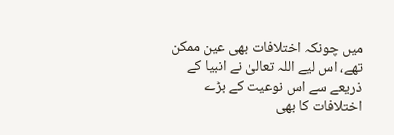میں چونکہ اختلافات بھی عین ممکن تھے، اس لیے اللہ تعالیٰ نے انبیا کے ذریعے سے اس نوعیت کے بڑے اختلافات کا بھی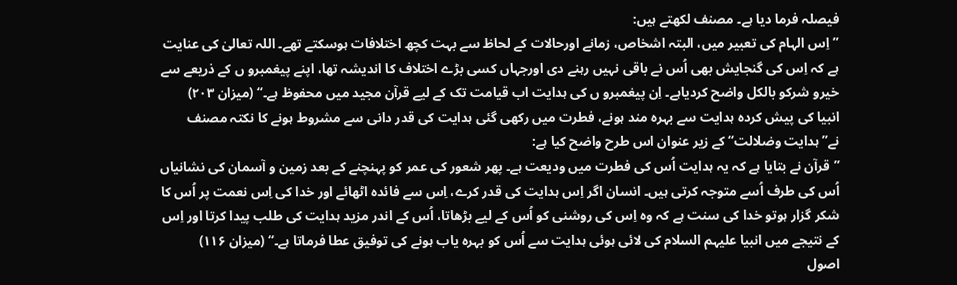فیصلہ فرما دیا ہے۔ مصنف لکھتے ہیں:
’’اِس الہام کی تعبیر میں، البتہ اشخاص، زمانے اورحالات کے لحاظ سے بہت کچھ اختلافات ہوسکتے تھے۔ اللہ تعالیٰ کی عنایت ہے کہ اِس کی گنجایش بھی اُس نے باقی نہیں رہنے دی اورجہاں کسی بڑے اختلاف کا اندیشہ تھا، اپنے پیغمبرو ں کے ذریعے سے خیرو شرکو بالکل واضح کردیاہے۔ اِن پیغمبرو ں کی ہدایت اب قیامت تک کے لیے قرآن مجید میں محفوظ ہے۔‘‘ (میزان ۲۰۳)
انبیا کی پیش کردہ ہدایت سے بہرہ مند ہونے، فطرت میں رکھی گئی ہدایت کی قدر دانی سے مشروط ہونے کا نکتہ مصنف نے’’ہدایت وضلالت‘‘ کے زیر عنوان اس طرح واضح کیا ہے:
’’قرآن نے بتایا ہے کہ یہ ہدایت اُس کی فطرت میں ودیعت ہے۔ پھر شعور کی عمر کو پہنچنے کے بعد زمین و آسمان کی نشانیاں اُس کی طرف اُسے متوجہ کرتی ہیں۔ انسان اگر اِس ہدایت کی قدر کرے، اِس سے فائدہ اٹھائے اور خدا کی اِس نعمت پر اُس کا شکر گزار ہوتو خدا کی سنت ہے کہ وہ اِس کی روشنی کو اُس کے لیے بڑھاتا، اُس کے اندر مزید ہدایت کی طلب پیدا کرتا اور اِس کے نتیجے میں انبیا علیہم السلام کی لائی ہوئی ہدایت سے اُس کو بہرہ یاب ہونے کی توفیق عطا فرماتا ہے۔‘‘ (میزان ۱۱۶)
اصول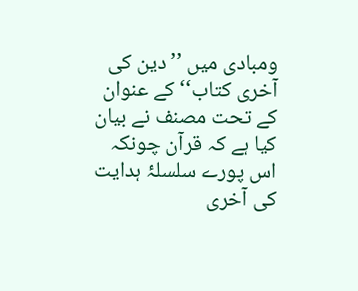ومبادی میں ’’دین کی آخری کتاب‘‘ کے عنوان کے تحت مصنف نے بیان کیا ہے کہ قرآن چونکہ اس پورے سلسلۂ ہدایت کی آخری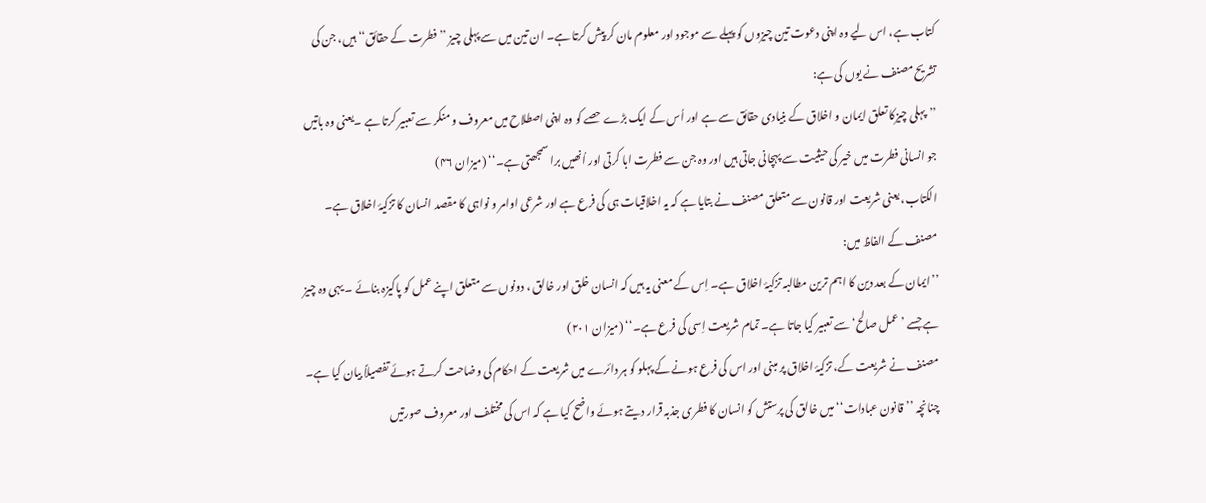کتاب ہے، اس لیے وہ اپنی دعوت تین چیزوں کو پہلے سے موجود اور معلوم مان کر پیش کرتا ہے۔ ان تین میں سے پہلی چیز ’’فطرت کے حقائق‘‘ ہیں، جن کی تشریح مصنف نے یوں کی ہے:
’’پہلی چیزکا تعلق ایمان و اخلاق کے بنیادی حقائق سے ہے اور اُس کے ایک بڑے حصے کو وہ اپنی اصطلاح میں معروف و منکر سے تعبیر کرتا ہے ۔یعنی وہ باتیں جو انسانی فطرت میں خیر کی حیثیت سے پہچانی جاتی ہیں اور وہ جن سے فطرت ابا کرتی اور اُنھیں برا سمجھتی ہے۔‘‘ (میزان ۴۶)
الکتاب، یعنی شریعت اور قانون سے متعلق مصنف نے بتایا ہے کہ یہ اخلاقیات ہی کی فرع ہے اور شرعی اوامر و نواہی کا مقصد انسان کا تزکیۂ اخلاق ہے۔ مصنف کے الفاظ میں:
’’ایمان کے بعد دین کا اہم ترین مطالبہ تزکیۂ اخلاق ہے۔ اِس کے معنی یہ ہیں کہ انسان خلق اور خالق ، دونوں سے متعلق اپنے عمل کو پاکیزہ بنائے ۔ یہی وہ چیز ہے جسے ’عمل صالح‘ سے تعبیر کیا جاتا ہے۔ تمام شریعت اِسی کی فرع ہے۔‘‘ (میزان ۲۰۱)
مصنف نے شریعت کے، تزکیۂ اخلاق پر مبنی اور اس کی فرع ہونے کے پہلو کو ہر دائرے میں شریعت کے احکام کی وضاحت کرتے ہوئے تفصیلاً بیان کیا ہے۔ چنانچہ ’’قانون عبادات‘‘ میں خالق کی پرستش کو انسان کا فطری جذبہ قرار دیتے ہوئے واضح کیا ہے کہ اس کی مختلف اور معروف صورتیں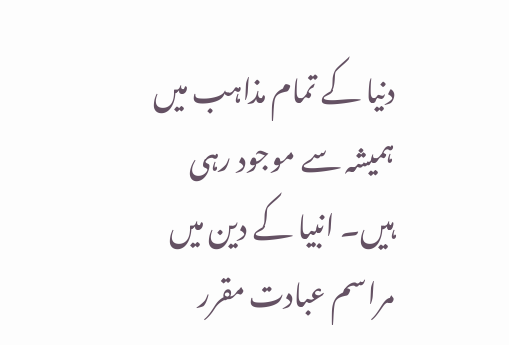دنیا کے تمام مذاہب میں ہمیشہ سے موجود رہی ہیں۔ انبیا کے دین میں مراسم عبادت مقرر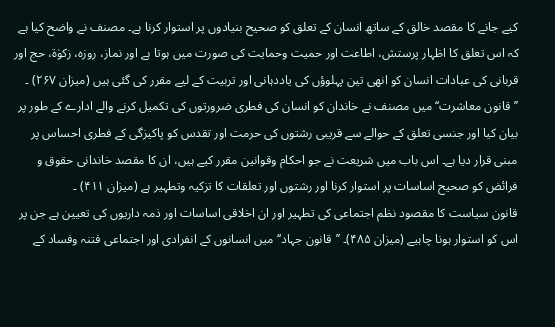کیے جانے کا مقصد خالق کے ساتھ انسان کے تعلق کو صحیح بنیادوں پر استوار کرنا ہے۔ مصنف نے واضح کیا ہے کہ اس تعلق کا اظہار پرستش، اطاعت اور حمیت وحمایت کی صورت میں ہوتا ہے اور نماز، روزہ، زکوٰۃ، حج اور قربانی کی عبادات انسان کو انھی تین پہلوؤں کی یاددہانی اور تربیت کے لیے مقرر کی گئی ہیں (میزان ۲۶۷) ۔
’’قانون معاشرت‘‘ میں مصنف نے خاندان کو انسان کی فطری ضرورتوں کی تکمیل کرنے والے ادارے کے طور پر بیان کیا اور جنسی تعلق کے حوالے سے قریبی رشتوں کی حرمت اور تقدس کو پاکیزگی کے فطری احساس پر مبنی قرار دیا ہے۔ اس باب میں شریعت نے جو احکام وقوانین مقرر کیے ہیں، ان کا مقصد خاندانی حقوق و فرائض کو صحیح اساسات پر استوار کرنا اور رشتوں اور تعلقات کا تزکیہ وتطہیر ہے (میزان ۴۱۱) ۔
قانون سیاست کا مقصود نظم اجتماعی کی تطہیر اور ان اخلاقی اساسات اور ذمہ داریوں کی تعیین ہے جن پر اس کو استوار ہونا چاہیے (میزان ۴۸۵)۔ ’’قانون جہاد‘‘ میں انسانوں کے انفرادی اور اجتماعی فتنہ وفساد کے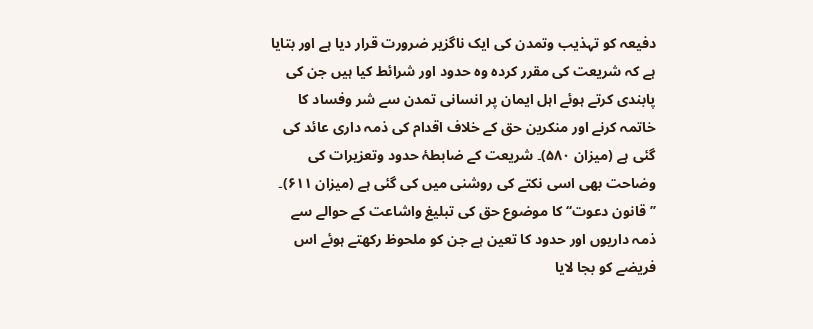دفیعہ کو تہذیب وتمدن کی ایک ناگزیر ضرورت قرار دیا ہے اور بتایا ہے کہ شریعت کی مقرر کردہ وہ حدود اور شرائط کیا ہیں جن کی پابندی کرتے ہوئے اہل ایمان پر انسانی تمدن سے شر وفساد کا خاتمہ کرنے اور منکرین حق کے خلاف اقدام کی ذمہ داری عائد کی گئی ہے (میزان ۵۸۰)۔ شریعت کے ضابطۂ حدود وتعزیرات کی وضاحت بھی اسی نکتے کی روشنی میں کی گئی ہے (میزان ۶۱۱)۔ ’’قانون دعوت‘‘ کا موضوع حق کی تبلیغ واشاعت کے حوالے سے ذمہ داریوں اور حدود کا تعین ہے جن کو ملحوظ رکھتے ہوئے اس فریضے کو بجا لایا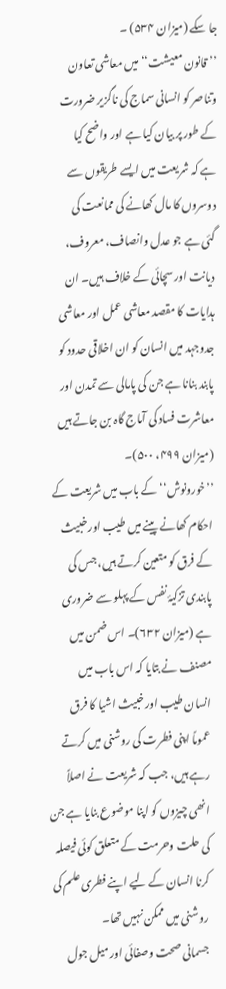جا سکے (میزان ۵۳۴) ۔
’’ قانون معیشت‘‘ میں معاشی تعاون وتناصر کو انسانی سماج کی ناگزیر ضرورت کے طور پر بیان کیا ہے اور واضح کیا ہے کہ شریعت میں ایسے طریقوں سے دوسروں کا مال کھانے کی ممانعت کی گئی ہے جو عدل وانصاف، معروف، دیانت اور سچائی کے خلاف ہیں۔ ان ہدایات کا مقصد معاشی عمل اور معاشی جدوجہد میں انسان کو ان اخلاقی حدود کو پابند بنانا ہے جن کی پامالی سے تمدن اور معاشرت فساد کی آماج گاہ بن جاتے ہیں (میزان ۴۹۹، ۵۰۰)۔
’’خورونوش‘‘ کے باب میں شریعت کے احکام کھانے پینے میں طیب اور خبیث کے فرق کو متعین کرتے ہیں، جس کی پابندی تزکیۂ نفس کے پہلو سے ضروری ہے (میزان ۶۳۲)۔ اس ضمن میں مصنف نے بتایا کہ اس باب میں انسان طیب اور خبیث اشیا کا فرق عموماً اپنی فطرت کی روشنی میں کرتے رہے ہیں، جب کہ شریعت نے اصلاً انھی چیزوں کو اپنا موضوع بنایا ہے جن کی حلت وحرمت کے متعلق کوئی فیصلہ کرنا انسان کے لیے اپنے فطری علم کی روشنی میں ممکن نہیں تھا۔
جسمانی صحت وصفائی اور میل جول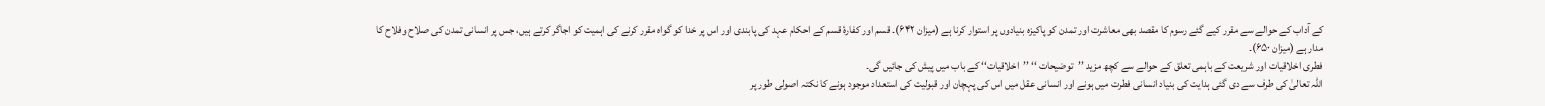کے آداب کے حوالے سے مقرر کیے گئے رسوم کا مقصد بھی معاشرت اور تمدن کو پاکیزہ بنیادوں پر استوار کرنا ہے (میزان ۶۴۲)۔ قسم اور کفارۂ قسم کے احکام عہد کی پابندی اور اس پر خدا کو گواہ مقرر کرنے کی اہمیت کو اجاگر کرتے ہیں، جس پر انسانی تمدن کی صلاح وفلاح کا مدار ہے (میزان ۶۵۰)۔
فطری اخلاقیات اور شریعت کے باہمی تعلق کے حوالے سے کچھ مزید ’’توضیحات ‘‘ ’’اخلاقیات‘‘ کے باب میں پیش کی جائیں گی۔
اللہ تعالیٰ کی طرف سے دی گئی ہدایت کی بنیاد انسانی فطرت میں ہونے اور انسانی عقل میں اس کی پہچان اور قبولیت کی استعداد موجود ہونے کا نکتہ اصولی طور پر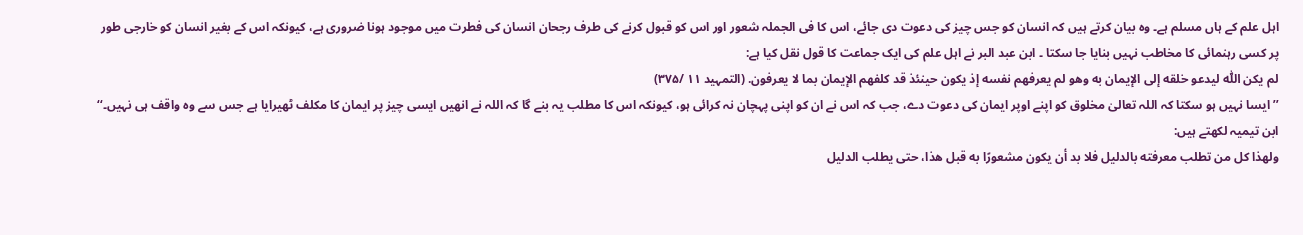اہل علم کے ہاں مسلم ہے۔ وہ بیان کرتے ہیں کہ انسان کو جس چیز کی دعوت دی جائے، اس کا فی الجملہ شعور اور اس کو قبول کرنے کی طرف رجحان انسان کی فطرت میں موجود ہونا ضروری ہے، کیونکہ اس کے بغیر انسان کو خارجی طور پر کسی رہنمائی کا مخاطب نہیں بنایا جا سکتا ۔ ابن عبد البر نے اہل علم کی ایک جماعت کا قول نقل کیا ہے:
لم يكن اللّٰه ليدعو خلقه إلى الإيمان به وهو لم يعرفهم نفسه إذ يكون حينئذ قد كلفهم الإيمان بما لا يعرفون. (التمہید ۱۱ /۳۷۵)
’’ایسا نہیں ہو سکتا کہ اللہ تعالیٰ مخلوق کو اپنے اوپر ایمان کی دعوت دے، جب کہ اس نے ان کو اپنی پہچان نہ کرائی ہو، کیونکہ اس کا مطلب یہ بنے گا کہ اللہ نے انھیں ایسی چیز پر ایمان کا مکلف ٹھیرایا ہے جس سے وہ واقف ہی نہیں۔‘‘
ابن تیمیہ لکھتے ہیں:
ولهذا كل من تطلب معرفته بالدليل فلا بد أن يكون مشعورًا به قبل هذا، حتى يطلب الدليل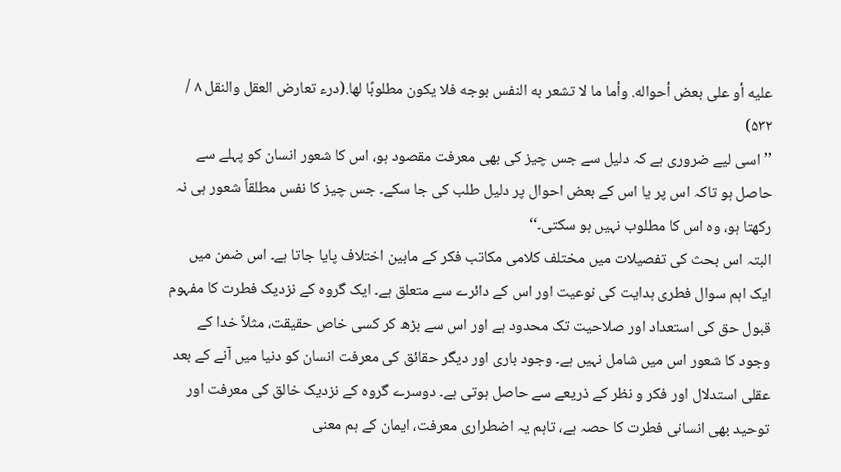عليه أو على بعض أحواله. وأما ما لا تشعر به النفس بوجه فلا يكون مطلوبًا لها.(درء تعارض العقل والنقل ۸ / ۵۳۲)
’’اسی لیے ضروری ہے کہ دلیل سے جس چیز کی بھی معرفت مقصود ہو، اس کا شعور انسان کو پہلے سے حاصل ہو تاکہ اس پر یا اس کے بعض احوال پر دلیل طلب کی جا سکے۔ جس چیز کا نفس مطلقاً شعور ہی نہ رکھتا ہو، وہ اس کا مطلوب نہیں ہو سکتی۔‘‘
البتہ اس بحث کی تفصیلات میں مختلف کلامی مکاتب فکر کے مابین اختلاف پایا جاتا ہے۔ اس ضمن میں ایک اہم سوال فطری ہدایت کی نوعیت اور اس کے دائرے سے متعلق ہے۔ ایک گروہ کے نزدیک فطرت کا مفہوم قبول حق کی استعداد اور صلاحیت تک محدود ہے اور اس سے بڑھ کر کسی خاص حقیقت، مثلاً خدا کے وجود کا شعور اس میں شامل نہیں ہے۔ وجود باری اور دیگر حقائق کی معرفت انسان کو دنیا میں آنے کے بعد عقلی استدلال اور فکر و نظر کے ذریعے سے حاصل ہوتی ہے۔ دوسرے گروہ کے نزدیک خالق کی معرفت اور توحید بھی انسانی فطرت کا حصہ ہے، تاہم یہ اضطراری معرفت، ایمان کے ہم معنی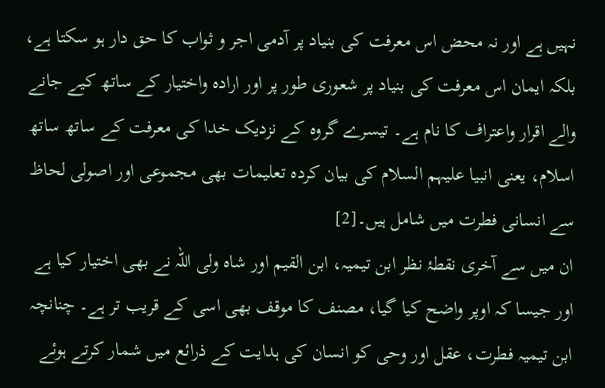نہیں ہے اور نہ محض اس معرفت کی بنیاد پر آدمی اجر و ثواب کا حق دار ہو سکتا ہے، بلکہ ایمان اس معرفت کی بنیاد پر شعوری طور پر اور ارادہ واختیار کے ساتھ کیے جانے والے اقرار واعتراف کا نام ہے۔ تیسرے گروہ کے نزدیک خدا کی معرفت کے ساتھ ساتھ اسلام، یعنی انبیا علیہم السلام کی بیان کردہ تعلیمات بھی مجموعی اور اصولی لحاظ سے انسانی فطرت میں شامل ہیں۔[2]
ان میں سے آخری نقطۂ نظر ابن تیمیہ، ابن القیم اور شاہ ولی اللہ نے بھی اختیار کیا ہے اور جیسا کہ اوپر واضح کیا گیا، مصنف کا موقف بھی اسی کے قریب تر ہے۔ چنانچہ ابن تیمیہ فطرت، عقل اور وحی کو انسان کی ہدایت کے ذرائع میں شمار کرتے ہوئے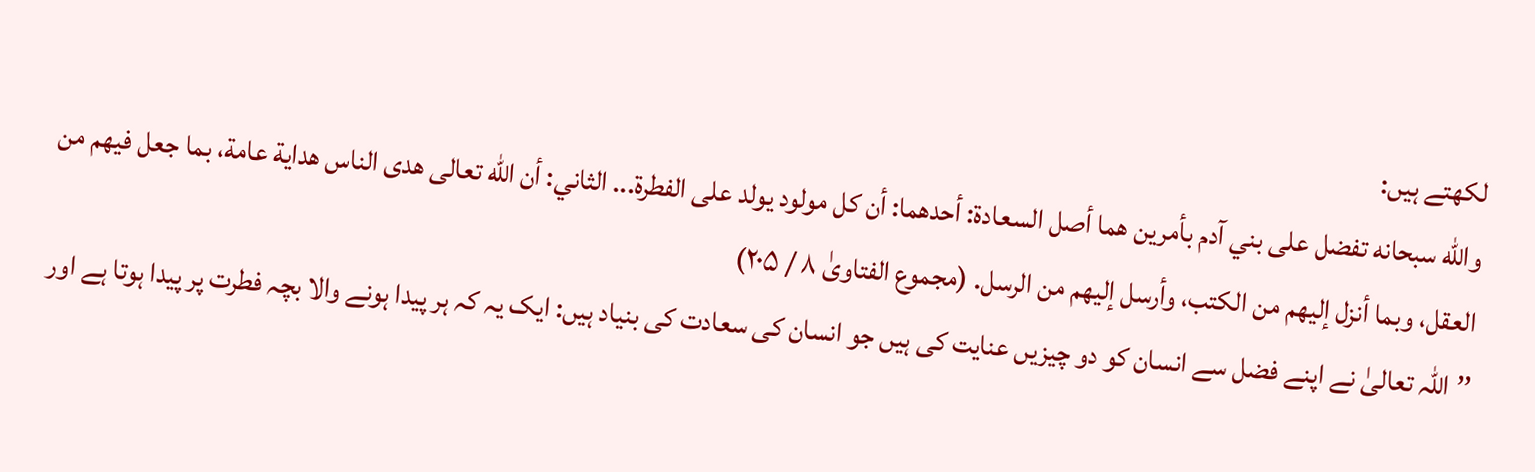لکھتے ہیں:
واللّٰه سبحانه تفضل على بني آدم بأمرين هما أصل السعادة: أحدهما: أن كل مولود يولد على الفطرة... الثاني: أن اللّٰه تعالى هدى الناس هداية عامة، بما جعل فيهم من العقل، وبما أنزل إليهم من الكتب، وأرسل إليهم من الرسل. (مجموع الفتاویٰ ۸ / ۲۰۵)
’’اللہ تعالیٰ نے اپنے فضل سے انسان کو دو چیزیں عنایت کی ہیں جو انسان کی سعادت کی بنیاد ہیں: ایک یہ کہ ہر پیدا ہونے والا بچہ فطرت پر پیدا ہوتا ہے اور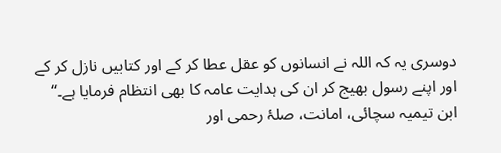دوسری یہ کہ اللہ نے انسانوں کو عقل عطا کر کے اور کتابیں نازل کر کے اور اپنے رسول بھیج کر ان کی ہدایت عامہ کا بھی انتظام فرمایا ہے۔‘‘
ابن تیمیہ سچائی، امانت، صلۂ رحمی اور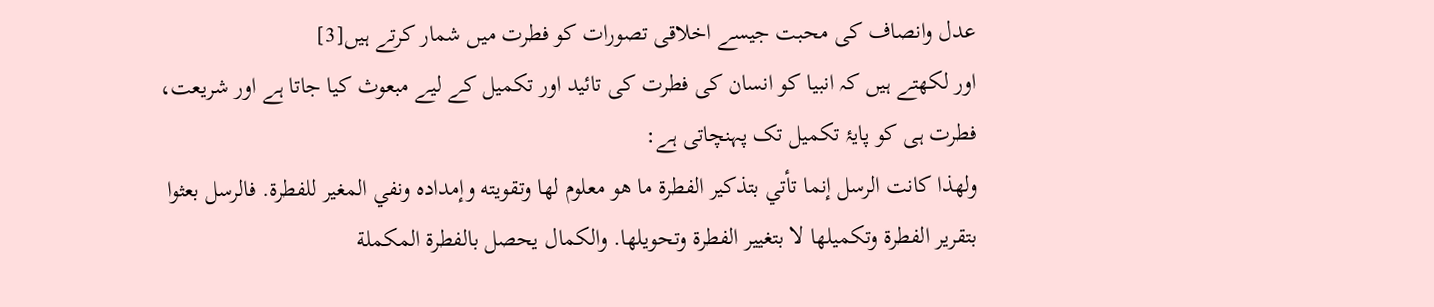عدل وانصاف کی محبت جیسے اخلاقی تصورات کو فطرت میں شمار کرتے ہیں[3]
اور لکھتے ہیں کہ انبیا کو انسان کی فطرت کی تائید اور تکمیل کے لیے مبعوث کیا جاتا ہے اور شریعت، فطرت ہی کو پایۂ تکمیل تک پہنچاتی ہے:
ولهذا كانت الرسل إنما تأتي بتذكير الفطرة ما هو معلوم لها وتقويته وإمداده ونفي المغير للفطرة. فالرسل بعثوا بتقرير الفطرة وتكميلها لا بتغيير الفطرة وتحويلها. والكمال يحصل بالفطرة المكملة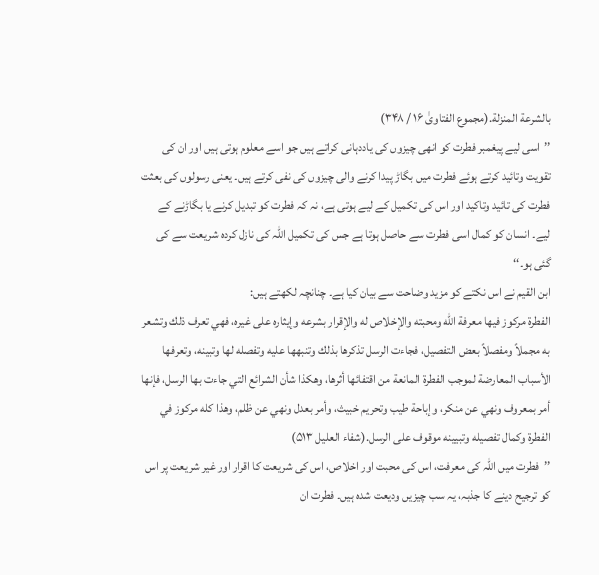بالشرعة المنزلة.(مجموع الفتاویٰ ۱۶ / ۳۴۸)
’’اسی لیے پیغمبر فطرت کو انھی چیزوں کی یاددہانی کراتے ہیں جو اسے معلوم ہوتی ہیں اور ان کی تقویت وتائید کرتے ہوئے فطرت میں بگاڑ پیدا کرنے والی چیزوں کی نفی کرتے ہیں۔ یعنی رسولوں کی بعثت فطرت کی تائید وتاکید اور اس کی تکمیل کے لیے ہوتی ہے، نہ کہ فطرت کو تبدیل کرنے یا بگاڑنے کے لیے۔ انسان کو کمال اسی فطرت سے حاصل ہوتا ہے جس کی تکمیل اللہ کی نازل کردہ شریعت سے کی گئی ہو۔‘‘
ابن القیم نے اس نکتے کو مزید وضاحت سے بیان کیا ہے۔ چنانچہ لکھتے ہیں:
الفطرة مركوز فيها معرفة اللّٰه ومحبته والإخلاص له والإقرار بشرعه وإيثاره على غيره، فهي تعرف ذلك وتشعر به مجملاً ومفصلاً بعض التفصيل، فجاءت الرسل تذكرها بذلك وتنبهها عليه وتفصله لها وتبينه، وتعرفها الأسباب المعارضة لموجب الفطرة المانعة من اقتفائها أثرها، وهكذا شأن الشرائع التي جاءت بها الرسل، فإنها أمر بمعروف ونهي عن منكر، وإباحة طيب وتحريم خبيث، وأمر بعدل ونهي عن ظلم، وهذا كله مركوز في الفطرة وكمال تفصيله وتبيينه موقوف على الرسل.(شفاء العلیل ۵۱۳)
’’فطرت میں اللہ کی معرفت، اس کی محبت اور اخلاص، اس کی شریعت کا اقرار اور غیر شریعت پر اس کو ترجیح دینے کا جذبہ، یہ سب چیزیں ودیعت شدہ ہیں۔ فطرت ان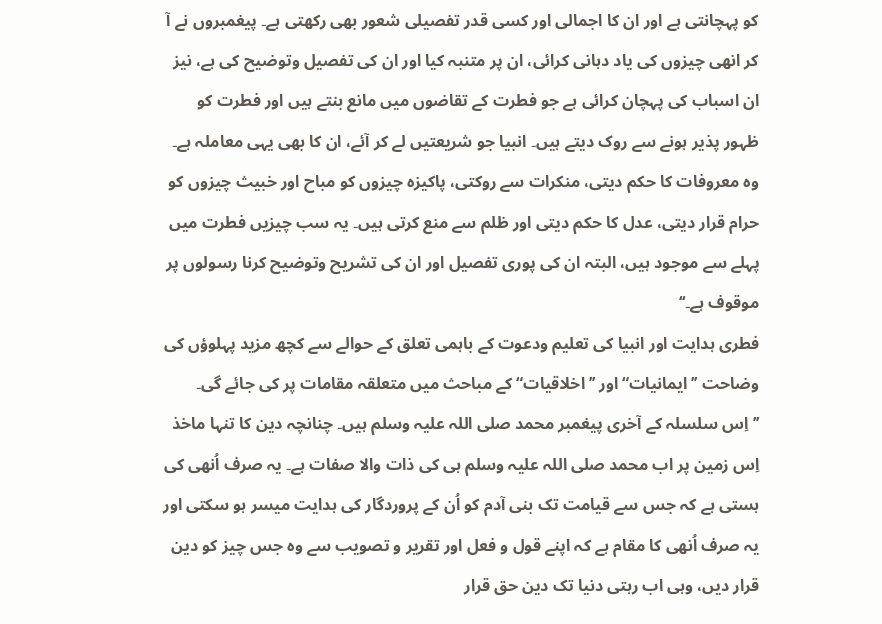کو پہچانتی ہے اور ان کا اجمالی اور کسی قدر تفصیلی شعور بھی رکھتی ہے۔ پیغمبروں نے آ کر انھی چیزوں کی یاد دہانی کرائی، ان پر متنبہ کیا اور ان کی تفصیل وتوضیح کی ہے، نیز ان اسباب کی پہچان کرائی ہے جو فطرت کے تقاضوں میں مانع بنتے ہیں اور فطرت کو ظہور پذیر ہونے سے روک دیتے ہیں۔ انبیا جو شریعتیں لے کر آئے، ان کا بھی یہی معاملہ ہے۔ وہ معروفات کا حکم دیتی، منکرات سے روکتی، پاکیزہ چیزوں کو مباح اور خبیث چیزوں کو حرام قرار دیتی، عدل کا حکم دیتی اور ظلم سے منع کرتی ہیں۔ یہ سب چیزیں فطرت میں پہلے سے موجود ہیں، البتہ ان کی پوری تفصیل اور ان کی تشریح وتوضیح کرنا رسولوں پر موقوف ہے۔‘‘
فطری ہدایت اور انبیا کی تعلیم ودعوت کے باہمی تعلق کے حوالے سے کچھ مزید پہلوؤں کی وضاحت ’’ایمانیات“ اور ’’اخلاقیات“ کے مباحث میں متعلقہ مقامات پر کی جائے گی۔
’’اِس سلسلہ کے آخری پیغمبر محمد صلی اللہ علیہ وسلم ہیں۔ چنانچہ دین کا تنہا ماخذ اِس زمین پر اب محمد صلی اللہ علیہ وسلم ہی کی ذات والا صفات ہے۔ یہ صرف اُنھی کی ہستی ہے کہ جس سے قیامت تک بنی آدم کو اُن کے پروردگار کی ہدایت میسر ہو سکتی اور یہ صرف اُنھی کا مقام ہے کہ اپنے قول و فعل اور تقریر و تصویب سے وہ جس چیز کو دین قرار دیں، وہی اب رہتی دنیا تک دین حق قرار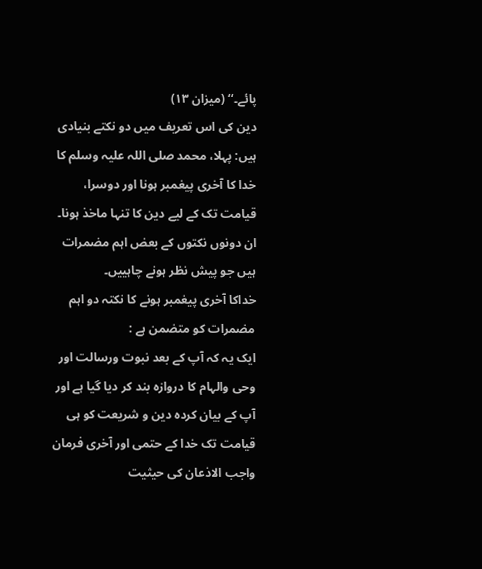پائے۔‘‘ (میزان ۱۳)
دین کی اس تعریف میں دو نکتے بنیادی ہیں: پہلا، محمد صلی اللہ علیہ وسلم کا خدا کا آخری پیغمبر ہونا اور دوسرا، قیامت تک کے لیے دین کا تنہا ماخذ ہونا۔ ان دونوں نکتوں کے بعض اہم مضمرات ہیں جو پیش نظر ہونے چاہییں۔
خداکا آخری پیغمبر ہونے کا نکتہ دو اہم مضمرات کو متضمن ہے :
ایک یہ کہ آپ کے بعد نبوت ورسالت اور وحی والہام کا دروازہ بند کر دیا گیا ہے اور آپ کے بیان کردہ دین و شریعت کو ہی قیامت تک خدا کے حتمی اور آخری فرمان واجب الاذعان کی حیثیت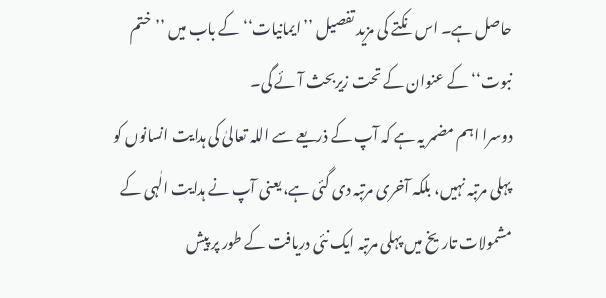حاصل ہے۔ اس نکتے کی مزید تفصیل ’’ایمانیات‘‘ کے باب میں ’’ختم نبوت‘‘ کے عنوان کے تحت زیربحث آئے گی۔
دوسرا اہم مضمر یہ ہے کہ آپ کے ذریعے سے اللہ تعالیٰ کی ہدایت انسانوں کو پہلی مرتبہ نہیں، بلکہ آخری مرتبہ دی گئی ہے، یعنی آپ نے ہدایت الٰہی کے مشمولات تاریخ میں پہلی مرتبہ ایک نئی دریافت کے طور پر پیش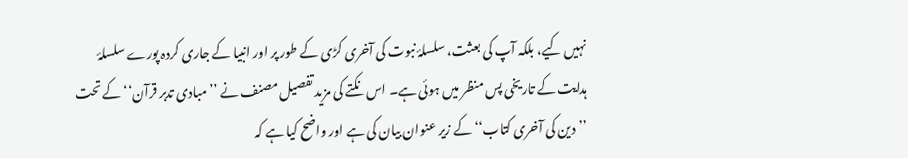نہیں کیے، بلکہ آپ کی بعثت، سلسلۂ نبوت کی آخری کڑی کے طور پر اور انبیا کے جاری کردہ پورے سلسلۂ ہدایت کے تاریخی پس منظر میں ہوئی ہے۔ اس نکتے کی مزید تفصیل مصنف نے ’’مبادی تدبر قرآن‘‘ کے تحت ’’دین کی آخری کتاب‘‘ کے زیر عنوان بیان کی ہے اور واضح کیا ہے کہ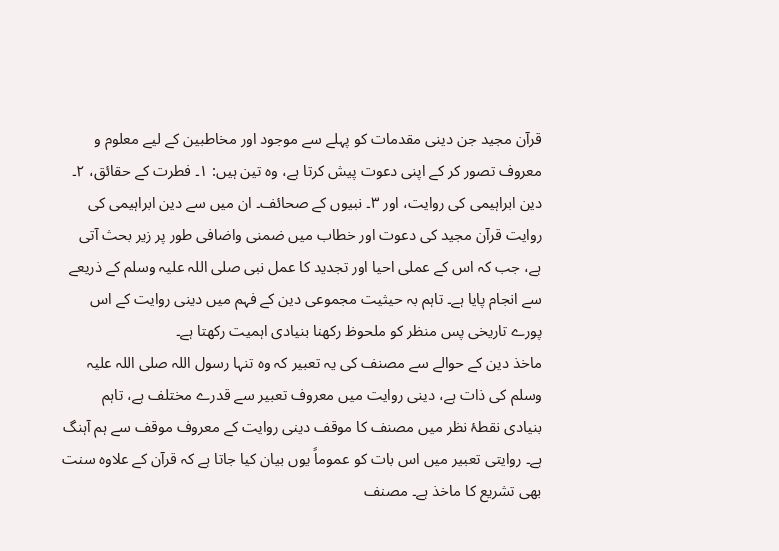قرآن مجید جن دینی مقدمات کو پہلے سے موجود اور مخاطبین کے لیے معلوم و معروف تصور کر کے اپنی دعوت پیش کرتا ہے، وہ تین ہیں: ۱۔ فطرت کے حقائق، ۲۔ دین ابراہیمی کی روایت، اور ۳۔ نبیوں کے صحائف۔ ان میں سے دین ابراہیمی کی روایت قرآن مجید کی دعوت اور خطاب میں ضمنی واضافی طور پر زیر بحث آتی ہے، جب کہ اس کے عملی احیا اور تجدید کا عمل نبی صلی اللہ علیہ وسلم کے ذریعے سے انجام پایا ہے۔ تاہم بہ حیثیت مجموعی دین کے فہم میں دینی روایت کے اس پورے تاریخی پس منظر کو ملحوظ رکھنا بنیادی اہمیت رکھتا ہے۔
ماخذ دین کے حوالے سے مصنف کی یہ تعبیر کہ وہ تنہا رسول اللہ صلی اللہ علیہ وسلم کی ذات ہے، دینی روایت میں معروف تعبیر سے قدرے مختلف ہے، تاہم بنیادی نقطۂ نظر میں مصنف کا موقف دینی روایت کے معروف موقف سے ہم آہنگ ہے۔ روایتی تعبیر میں اس بات کو عموماً یوں بیان کیا جاتا ہے کہ قرآن کے علاوہ سنت بھی تشریع کا ماخذ ہے۔ مصنف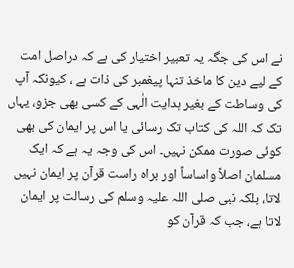نے اس کی جگہ یہ تعبیر اختیار کی ہے کہ دراصل امت کے لیے دین کا ماخذ تنہا پیغمبر کی ذات ہے ، کیونکہ آپ کی وساطت کے بغیر ہدایت الٰہی کے کسی بھی جزو، یہاں تک کہ اللہ کی کتاب تک رسائی یا اس پر ایمان کی بھی کوئی صورت ممکن نہیں۔ اس کی وجہ یہ ہے کہ ایک مسلمان اصلاً واساساً اور براہ راست قرآن پر ایمان نہیں لاتا، بلکہ نبی صلی اللہ علیہ وسلم کی رسالت پر ایمان لاتا ہے، جب کہ قرآن کو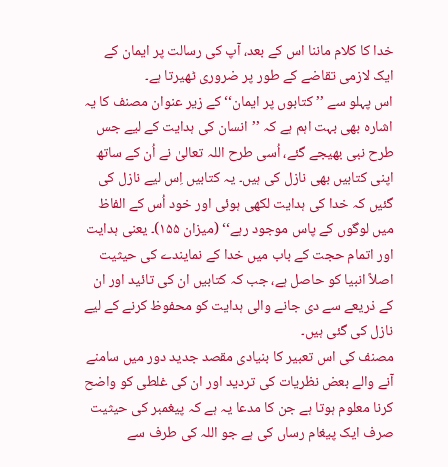خدا کا کلام ماننا اس کے بعد، آپ کی رسالت پر ایمان کے ایک لازمی تقاضے کے طور پر ضروری ٹھیرتا ہے۔
اس پہلو سے ’’ کتابوں پر ایمان‘‘ کے زیر عنوان مصنف کا یہ اشارہ بھی بہت اہم ہے کہ ’’انسان کی ہدایت کے لیے جس طرح نبی بھیجے گئے، اُسی طرح اللہ تعالیٰ نے اُن کے ساتھ اپنی کتابیں بھی نازل کی ہیں۔ یہ کتابیں اِس لیے نازل کی گئیں کہ خدا کی ہدایت لکھی ہوئی اور خود اُس کے الفاظ میں لوگوں کے پاس موجود رہے‘‘ (میزان ۱۵۵)۔ یعنی ہدایت اور اتمام حجت کے باب میں خدا کے نمایندے کی حیثیت اصلاً انبیا کو حاصل ہے، جب کہ کتابیں ان کی تائید اور ان کے ذریعے سے دی جانے والی ہدایت کو محفوظ کرنے کے لیے نازل کی گئی ہیں۔
مصنف کی اس تعبیر کا بنیادی مقصد جدید دور میں سامنے آنے والے بعض نظریات کی تردید اور ان کی غلطی کو واضح کرنا معلوم ہوتا ہے جن کا مدعا یہ ہے کہ پیغمبر کی حیثیت صرف ایک پیغام رساں کی ہے جو اللہ کی طرف سے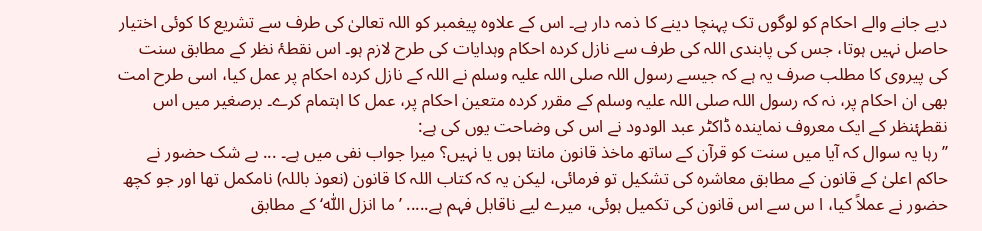دیے جانے والے احکام کو لوگوں تک پہنچا دینے کا ذمہ دار ہے۔ اس کے علاوہ پیغمبر کو اللہ تعالیٰ کی طرف سے تشریع کا کوئی اختیار حاصل نہیں ہوتا، جس کی پابندی اللہ کی طرف سے نازل کردہ احکام وہدایات کی طرح لازم ہو۔ اس نقطۂ نظر کے مطابق سنت کی پیروی کا مطلب صرف یہ ہے کہ جیسے رسول اللہ صلی اللہ علیہ وسلم نے اللہ کے نازل کردہ احکام پر عمل کیا، اسی طرح امت بھی ان احکام پر، نہ کہ رسول اللہ صلی اللہ علیہ وسلم کے مقرر کردہ متعین احکام پر، عمل کا اہتمام کرے۔ برصغیر میں اس نقطۂنظر کے ایک معروف نمایندہ ڈاکٹر عبد الودود نے اس کی وضاحت یوں کی ہے:
’’رہا یہ سوال کہ آیا میں سنت کو قرآن کے ساتھ ماخذ قانون مانتا ہوں یا نہیں؟ میرا جواب نفی میں ہے۔ ... بے شک حضور نے حاکم اعلیٰ کے قانون کے مطابق معاشرہ کی تشکیل تو فرمائی، لیکن یہ کہ کتاب اللہ کا قانون (نعوذ باللہ) نامکمل تھا اور جو کچھ حضور نے عملاً کیا، ا س سے اس قانون کی تکمیل ہوئی، میرے لیے ناقابل فہم ہے..... ’ما انزل اللّٰه‘کے مطابق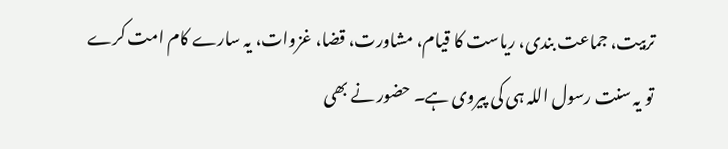تربیت، جماعت بندی، ریاست کا قیام، مشاورت، قضا، غزوات، یہ سارے کام امت کرے تو یہ سنت رسول اللہ ہی کی پیروی ہے۔ حضور نے بھی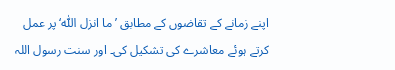اپنے زمانے کے تقاضوں کے مطابق ’ما انزل اللّٰه‘ پر عمل کرتے ہوئے معاشرے کی تشکیل کی۔ اور سنت رسول اللہ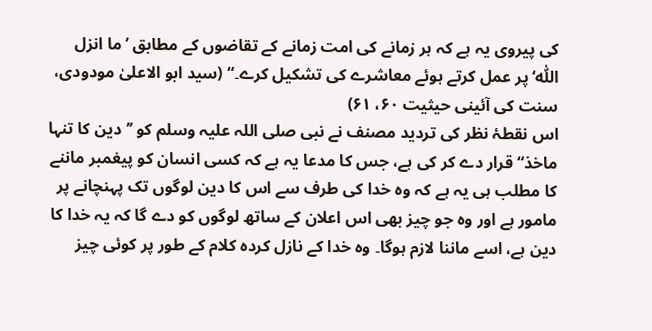کی پیروی یہ ہے کہ ہر زمانے کی امت زمانے کے تقاضوں کے مطابق ’ما انزل اللّٰه‘پر عمل کرتے ہوئے معاشرے کی تشکیل کرے۔“ (سید ابو الاعلیٰ مودودی، سنت کی آئینی حیثیت ۶۰، ۶۱)
اس نقطۂ نظر کی تردید مصنف نے نبی صلی اللہ علیہ وسلم کو ’’دین کا تنہا ماخذ“ قرار دے کر کی ہے، جس کا مدعا یہ ہے کہ کسی انسان کو پیغمبر ماننے کا مطلب ہی یہ ہے کہ وہ خدا کی طرف سے اس کا دین لوگوں تک پہنچانے پر مامور ہے اور وہ جو چیز بھی اس اعلان کے ساتھ لوگوں کو دے گا کہ یہ خدا کا دین ہے، اسے ماننا لازم ہوگا۔ وہ خدا کے نازل کردہ کلام کے طور پر کوئی چیز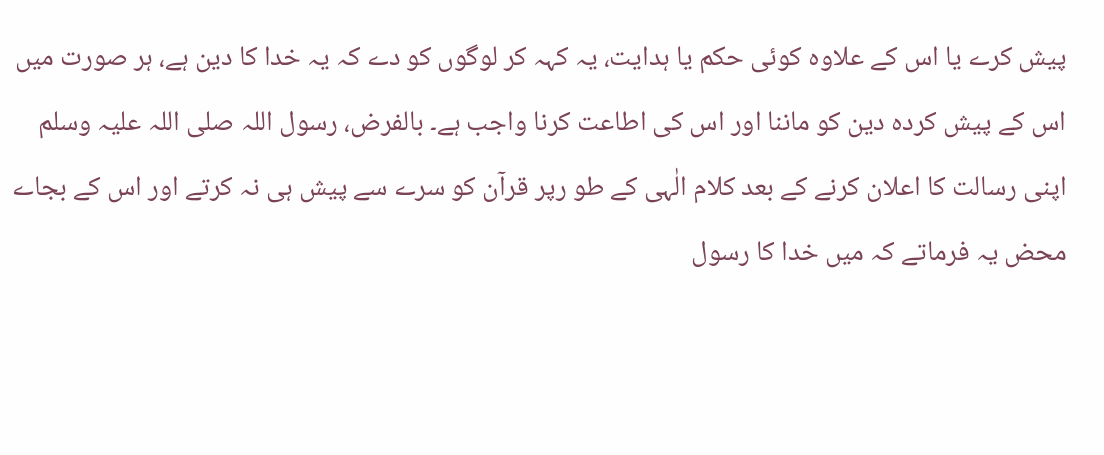پیش کرے یا اس کے علاوہ کوئی حکم یا ہدایت، یہ کہہ کر لوگوں کو دے کہ یہ خدا کا دین ہے، ہر صورت میں اس کے پیش کردہ دین کو ماننا اور اس کی اطاعت کرنا واجب ہے۔ بالفرض، رسول اللہ صلی اللہ علیہ وسلم اپنی رسالت کا اعلان کرنے کے بعد کلام الٰہی کے طو رپر قرآن کو سرے سے پیش ہی نہ کرتے اور اس کے بجاے محض یہ فرماتے کہ میں خدا کا رسول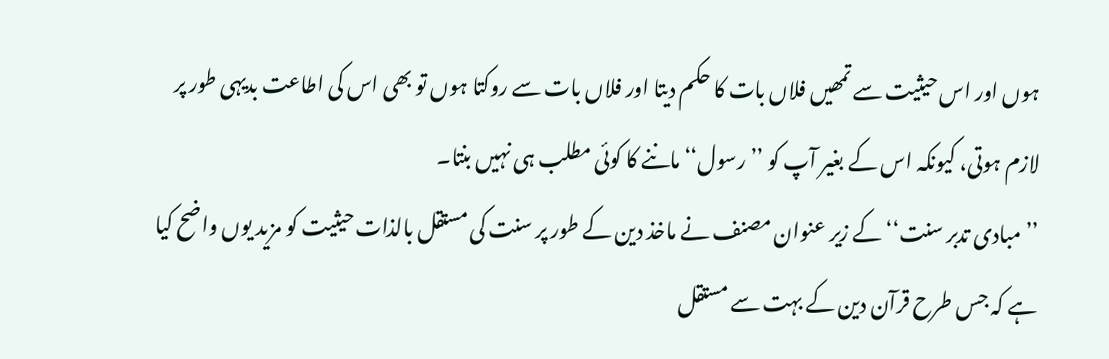ہوں اور اس حیثیت سے تمھیں فلاں بات کا حکم دیتا اور فلاں بات سے روکتا ہوں تو بھی اس کی اطاعت بدیہی طور پر لازم ہوتی، کیونکہ اس کے بغیر آپ کو ’’رسول‘‘ ماننے کا کوئی مطلب ہی نہیں بنتا۔
’’مبادی تدبر سنت‘‘ کے زیر عنوان مصنف نے ماخذ دین کے طور پر سنت کی مستقل بالذات حیثیت کو مزید یوں واضح کیا ہے کہ جس طرح قرآن دین کے بہت سے مستقل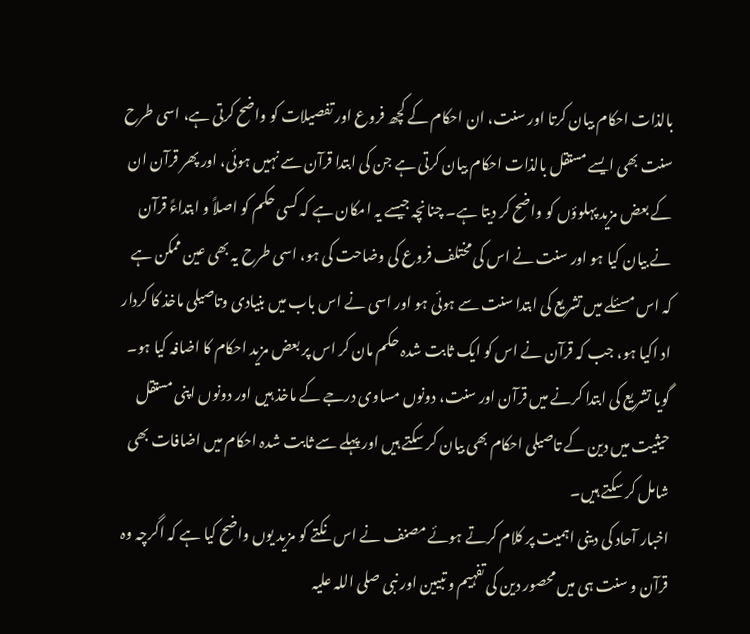بالذات احکام بیان کرتا اور سنت، ان احکام کے کچھ فروع اور تفصیلات کو واضح کرتی ہے، اسی طرح سنت بھی ایسے مستقل بالذات احکام بیان کرتی ہے جن کی ابتدا قرآن سے نہیں ہوئی، اور پھر قرآن ان کے بعض مزید پہلوؤں کو واضح کر دیتا ہے۔ چنانچہ جیسے یہ امکان ہے کہ کسی حکم کو اصلاً و ابتداءً قرآن نے بیان کیا ہو اور سنت نے اس کی مختلف فروع کی وضاحت کی ہو، اسی طرح یہ بھی عین ممکن ہے کہ اس مسئلے میں تشریع کی ابتدا سنت سے ہوئی ہو اور اسی نے اس باب میں بنیادی وتاصیلی ماخذ کا کردار اد اکیا ہو، جب کہ قرآن نے اس کو ایک ثابت شدہ حکم مان کر اس پر بعض مزید احکام کا اضافہ کیا ہو۔ گویا تشریع کی ابتدا کرنے میں قرآن اور سنت، دونوں مساوی درجے کے ماخذ ہیں اور دونوں اپنی مستقل حیثیت میں دین کے تاصیلی احکام بھی بیان کر سکتے ہیں اور پہلے سے ثابت شدہ احکام میں اضافات بھی شامل کر سکتے ہیں۔
اخبار آحاد کی دینی اہمیت پر کلام کرتے ہوئے مصنف نے اس نکتے کو مزید یوں واضح کیا ہے کہ اگرچہ وہ قرآن و سنت ہی میں محصور دین کی تفہیم و تبیین اور نبی صلی اللہ علیہ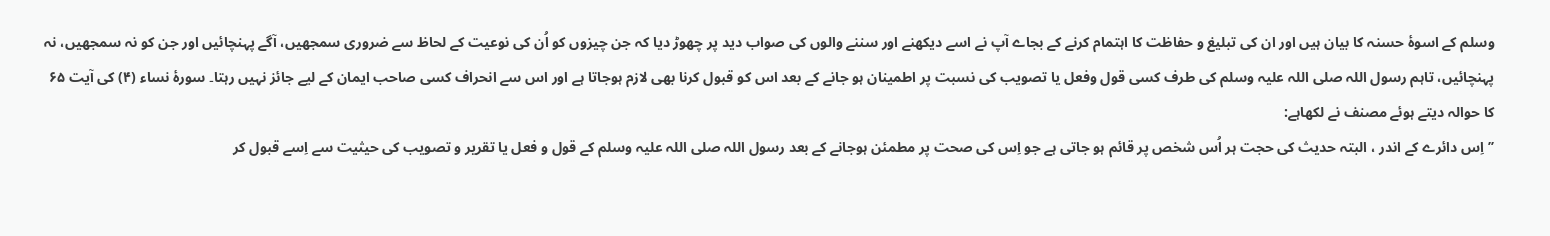وسلم کے اسوۂ حسنہ کا بیان ہیں اور ان کی تبلیغ و حفاظت کا اہتمام کرنے کے بجاے آپ نے اسے دیکھنے اور سننے والوں کی صواب دید پر چھوڑ دیا کہ جن چیزوں کو اُن کی نوعیت کے لحاظ سے ضروری سمجھیں، آگے پہنچائیں اور جن کو نہ سمجھیں، نہ پہنچائیں، تاہم رسول اللہ صلی اللہ علیہ وسلم کی طرف کسی قول وفعل یا تصویب کی نسبت پر اطمینان ہو جانے کے بعد اس کو قبول کرنا بھی لازم ہوجاتا ہے اور اس سے انحراف کسی صاحب ایمان کے لیے جائز نہیں رہتا۔ سورۂ نساء (۴) کی آیت ۶۵ کا حوالہ دیتے ہوئے مصنف نے لکھاہے:
’’اِس دائرے کے اندر ، البتہ حدیث کی حجت ہر اُس شخص پر قائم ہو جاتی ہے جو اِس کی صحت پر مطمئن ہوجانے کے بعد رسول اللہ صلی اللہ علیہ وسلم کے قول و فعل یا تقریر و تصویب کی حیثیت سے اِسے قبول کر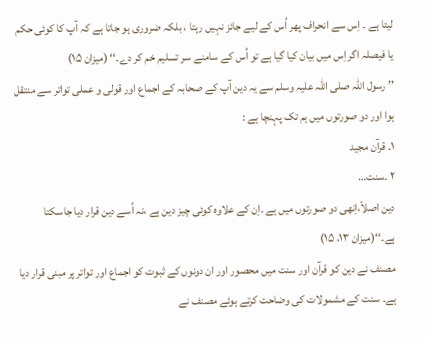لیتا ہے ۔ اِس سے انحراف پھر اُس کے لیے جائز نہیں رہتا ، بلکہ ضروری ہو جاتا ہے کہ آپ کا کوئی حکم یا فیصلہ اگر اِس میں بیان کیا گیا ہے تو اُس کے سامنے سر تسلیم خم کر دے۔‘‘ (میزان ۱۵)
’’ رسول اللہ صلی اللہ علیہ وسلم سے یہ دین آپ کے صحابہ کے اجماع اور قولی و عملی تواتر سے منتقل ہوا اور دو صورتوں میں ہم تک پہنچا ہے :
۱۔ قرآن مجید
۲ ۔سنت…
دین اصلاً،اِنھی دو صورتوں میں ہے ۔اِن کے علاوہ کوئی چیز دین ہے ،نہ اُسے دین قرار دیا جاسکتا ہے۔‘‘(میزان ۱۳، ۱۵)
مصنف نے دین کو قرآن اور سنت میں محصور اور ان دونوں کے ثبوت کو اجماع اور تواتر پر مبنی قرار دیا ہے۔ سنت کے مشمولات کی وضاحت کرتے ہوئے مصنف نے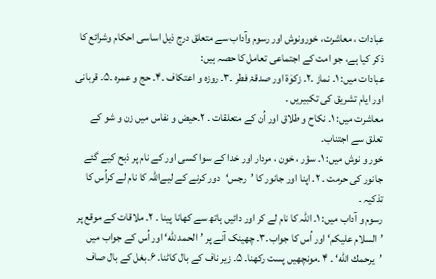عبادات ، معاشرت، خورونوش اور رسوم وآداب سے متعلق درج ذیل اساسی احکام وشرائع کا ذکر کیا ہے، جو امت کے اجتماعی تعامل کا حصہ ہیں:
عبادات میں: ۱۔ نماز ۔۲۔ زکوٰۃ اور صدقۂ فطر ۔۳۔ روزہ و اعتکاف ۔۴۔ حج و عمرہ ۔۵۔ قربانی اور ایام تشریق کی تکبیریں ۔
معاشرت میں: ۱۔ نکاح و طلاق اور اُن کے متعلقات ۔ ۲۔حیض و نفاس میں زن و شو کے تعلق سے اجتناب۔
خور و نوش میں: ۱۔ سؤر ، خون ، مردار اور خدا کے سوا کسی اور کے نام پر ذبح کیے گئے جانور کی حرمت ۔ ۲۔ اپنا اور جانور کا ’رجس‘دور کرنے کے لیےاللہ کا نام لے کراُس کا تذکیہ ۔
رسوم و آداب میں: ۱۔ اللہ کا نام لے کر اور دائیں ہاتھ سے کھانا پینا ۔ ۲۔ ملاقات کے موقع پر ’السلام عليكم‘ اور اُس کا جواب۔۳۔ چھینک آنے پر ’الحمد للّٰه‘ اور اُس کے جواب میں ’يرحمك اللّٰه‘ ۔ ۴ ۔مونچھیں پست رکھنا۔ ۵۔ زیر ناف کے بال کاٹنا۔ ۶۔بغل کے بال صاف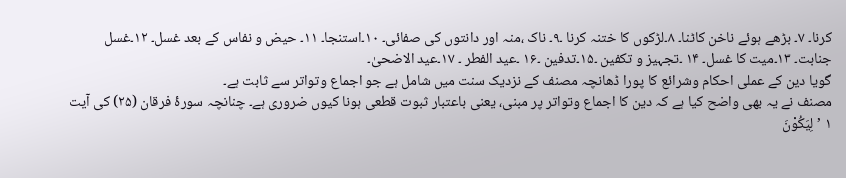کرنا۔ ۷۔ بڑھے ہوئے ناخن کاٹنا۔ ۸۔لڑکوں کا ختنہ کرنا ۔۹۔ ناک ،منہ اور دانتوں کی صفائی۔ ۱۰۔استنجا۔ ۱۱۔ حیض و نفاس کے بعد غسل۔ ۱۲۔غسل جنابت۔ ۱۳۔میت کا غسل۔ ۱۴ ۔تجہیز و تکفین ۔۱۵۔تدفین ۔۱۶ ۔عید الفطر ۔ ۱۷۔عید الاضحیٰ۔
گویا دین کے عملی احکام وشرائع کا پورا ڈھانچہ مصنف کے نزدیک سنت میں شامل ہے جو اجماع وتواتر سے ثابت ہے۔
مصنف نے یہ بھی واضح کیا ہے کہ دین کا اجماع وتواتر پر مبنی، یعنی باعتبار ثبوت قطعی ہونا کیوں ضروری ہے۔ چنانچہ سورۂ فرقان (۲۵) کی آیت ۱ ’لِيَكُوْنَ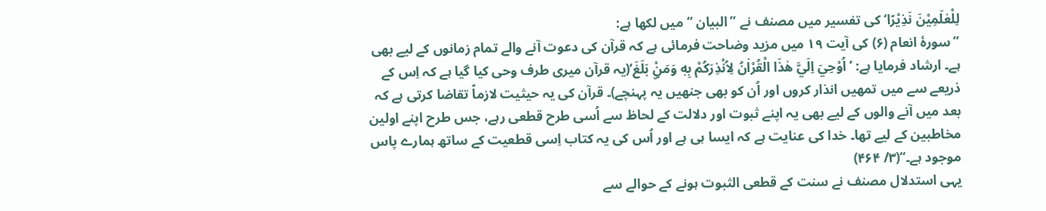لِلْعٰلَمِيْنَ نَذِيْرًا‘ کی تفسیر میں مصنف نے ’’البیان “ میں لکھا ہے:
’’ سورۂ انعام (۶) کی آیت ۱۹ میں مزید وضاحت فرمائی ہے کہ قرآن کی دعوت آنے والے تمام زمانوں کے لیے بھی ہے۔ ارشاد فرمایا ہے: ’اُوْحِيَ اِلَيَّ هٰذَا الْقُرْاٰنُ لِاُنْذِرَكُمْ بِهٖ وَمَنْۣ بَلَغَ‘(یہ قرآن میری طرف وحی کیا گیا ہے کہ اِس کے ذریعے سے میں تمھیں انذار کروں اور اُن کو بھی جنھیں یہ پہنچے)۔ قرآن کی یہ حیثیت لازماً تقاضا کرتی ہے کہ بعد میں آنے والوں کے لیے بھی یہ اپنے ثبوت اور دلالت کے لحاظ سے اُسی طرح قطعی رہے، جس طرح اپنے اولین مخاطبین کے لیے تھا۔ خدا کی عنایت ہے کہ ایسا ہی ہے اور اُس کی یہ کتاب اِسی قطعیت کے ساتھ ہمارے پاس موجود ہے۔“(۳/ ۴۶۴)
یہی استدلال مصنف نے سنت کے قطعی الثبوت ہونے کے حوالے سے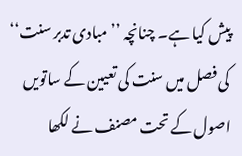پیش کیا ہے۔ چنانچہ ’’مبادی تدبر سنت‘‘ کی فصل میں سنت کی تعیین کے ساتویں اصول کے تحت مصنف نے لکھا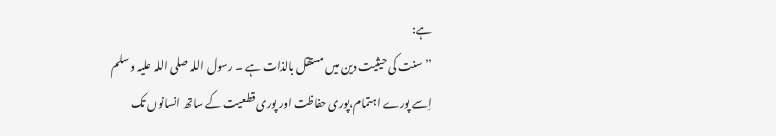ہے:
’’ سنت کی حیثیت دین میں مستقل بالذات ہے ۔ رسول اللہ صلی اللہ علیہ وسلم اِسے پورے اہتمام،پوری حفاظت اور پوری قطعیت کے ساتھ انسانوں تک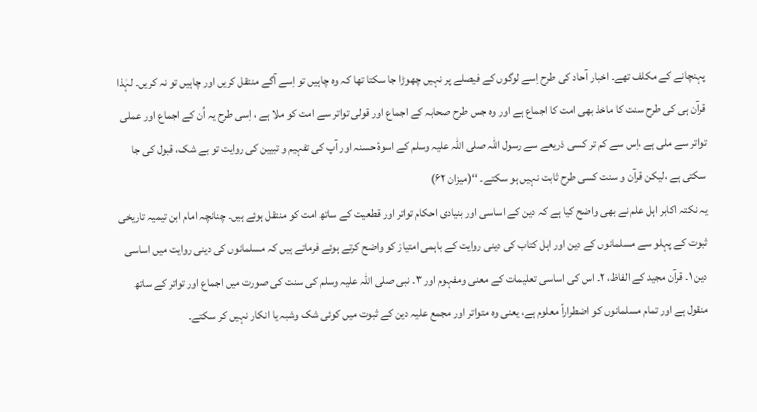پہنچانے کے مکلف تھے۔ اخبار آحاد کی طرح اِسے لوگوں کے فیصلے پر نہیں چھوڑا جا سکتا تھا کہ وہ چاہیں تو اِسے آگے منتقل کریں اور چاہیں تو نہ کریں۔ لہٰذا قرآن ہی کی طرح سنت کا ماخذ بھی امت کا اجماع ہے اور وہ جس طرح صحابہ کے اجماع اور قولی تواتر سے امت کو ملا ہے ، اِسی طرح یہ اُن کے اجماع اور عملی تواتر سے ملی ہے ،اِس سے کم تر کسی ذریعے سے رسول اللہ صلی اللہ علیہ وسلم کے اسوۂ حسنہ اور آپ کی تفہیم و تبیین کی روایت تو بے شک، قبول کی جا سکتی ہے ،لیکن قرآن و سنت کسی طرح ثابت نہیں ہو سکتے۔ ‘‘(میزان ۶۲)
یہ نکتہ اکابر اہل علم نے بھی واضح کیا ہے کہ دین کے اساسی اور بنیادی احکام تواتر اور قطعیت کے ساتھ امت کو منتقل ہوئے ہیں۔ چنانچہ امام ابن تیمیہ تاریخی ثبوت کے پہلو سے مسلمانوں کے دین اور اہل کتاب کی دینی روایت کے باہمی امتیاز کو واضح کرتے ہوئے فرماتے ہیں کہ مسلمانوں کی دینی روایت میں اساسی دین ۱۔ قرآن مجید کے الفاظ، ۲۔ اس کی اساسی تعلیمات کے معنی ومفہوم اور ۳۔ نبی صلی اللہ علیہ وسلم کی سنت کی صورت میں اجماع اور تواتر کے ساتھ منقول ہے اور تمام مسلمانوں کو اضطراراً معلوم ہے، یعنی وہ متواتر اور مجمع علیہ دین کے ثبوت میں کوئی شک وشبہ یا انکار نہیں کر سکتے۔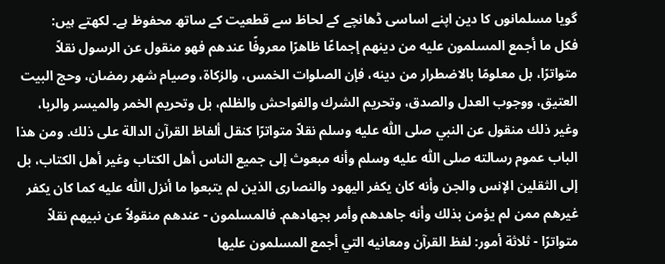گویا مسلمانوں کا دین اپنے اساسی ڈھانچے کے لحاظ سے قطعیت کے ساتھ محفوظ ہے۔ لکھتے ہیں:
فكل ما أجمع المسلمون عليه من دينهم إجماعًا ظاهرًا معروفًا عندهم فهو منقول عن الرسول نقلاً متواترًا، بل معلومًا بالاضطرار من دينه، فإن الصلوات الخمس، والزكاة، وصيام شهر رمضان، وحج البيت العتيق، ووجوب العدل والصدق، وتحريم الشرك والفواحش والظلم، بل وتحريم الخمر والميسر والربا، وغير ذلك منقول عن النبي صلى اللّٰه عليه وسلم نقلاً متواترًا كنقل ألفاظ القرآن الدالة على ذلك. ومن هذا الباب عموم رسالته صلى اللّٰه عليه وسلم وأنه مبعوث إلى جميع الناس أهل الكتاب وغير أهل الكتاب، بل إلى الثقلين الإنس والجن وأنه كان يكفر اليهود والنصارى الذين لم يتبعوا ما أنزل اللّٰه عليه كما كان يكفر غيرهم ممن لم يؤمن بذلك وأنه جاهدهم وأمر بجهادهم. فالمسلمون - عندهم منقولاً عن نبيهم نقلاً متواترًا - ثلاثة أمور: لفظ القرآن ومعانيه التي أجمع المسلمون عليها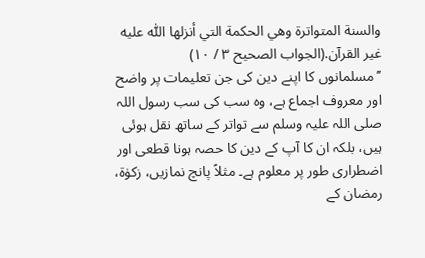والسنة المتواترة وهي الحكمة التي أنزلها اللّٰه عليه غير القرآن.(الجواب الصحیح ۳ / ۱۰)
’’مسلمانوں کا اپنے دین کی جن تعلیمات پر واضح اور معروف اجماع ہے، وہ سب کی سب رسول اللہ صلی اللہ علیہ وسلم سے تواتر کے ساتھ نقل ہوئی ہیں، بلکہ ان کا آپ کے دین کا حصہ ہونا قطعی اور اضطراری طور پر معلوم ہے۔ مثلاً پانچ نمازیں، زکوٰۃ، رمضان کے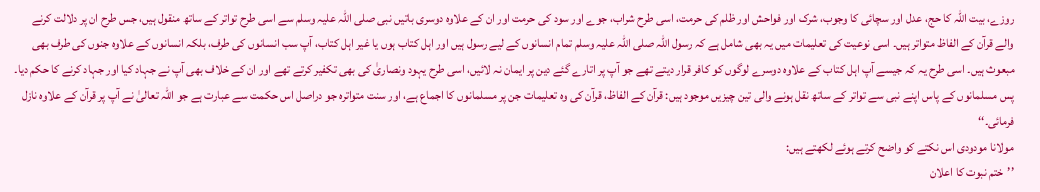روزے، بیت اللہ کا حج، عدل اور سچائی کا وجوب، شرک اور فواحش اور ظلم کی حرمت، اسی طرح شراب، جوے اور سود کی حرمت اور ان کے علاوہ دوسری باتیں نبی صلی اللہ علیہ وسلم سے اسی طرح تواتر کے ساتھ منقول ہیں، جس طرح ان پر دلالت کرنے والے قرآن کے الفاظ متواتر ہیں۔ اسی نوعیت کی تعلیمات میں یہ بھی شامل ہے کہ رسول اللہ صلی اللہ علیہ وسلم تمام انسانوں کے لیے رسول ہیں اور اہل کتاب ہوں یا غیر اہل کتاب، آپ سب انسانوں کی طرف، بلکہ انسانوں کے علاوہ جنوں کی طرف بھی مبعوث ہیں۔ اسی طرح یہ کہ جیسے آپ اہل کتاب کے علاوہ دوسرے لوگوں کو کافر قرار دیتے تھے جو آپ پر اتارے گئے دین پر ایمان نہ لائیں، اسی طرح یہود ونصاریٰ کی بھی تکفیر کرتے تھے اور ان کے خلاف بھی آپ نے جہاد کیا اور جہاد کرنے کا حکم دیا۔ پس مسلمانوں کے پاس اپنے نبی سے تواتر کے ساتھ نقل ہونے والی تین چیزیں موجود ہیں: قرآن کے الفاظ، قرآن کی وہ تعلیمات جن پر مسلمانوں کا اجماع ہے، اور سنت متواترہ جو دراصل اس حکمت سے عبارت ہے جو اللہ تعالیٰ نے آپ پر قرآن کے علاوہ نازل فرمائی۔‘‘
مولانا مودودی اس نکتے کو واضح کرتے ہوئے لکھتے ہیں:
’’ختم نبوت کا اعلان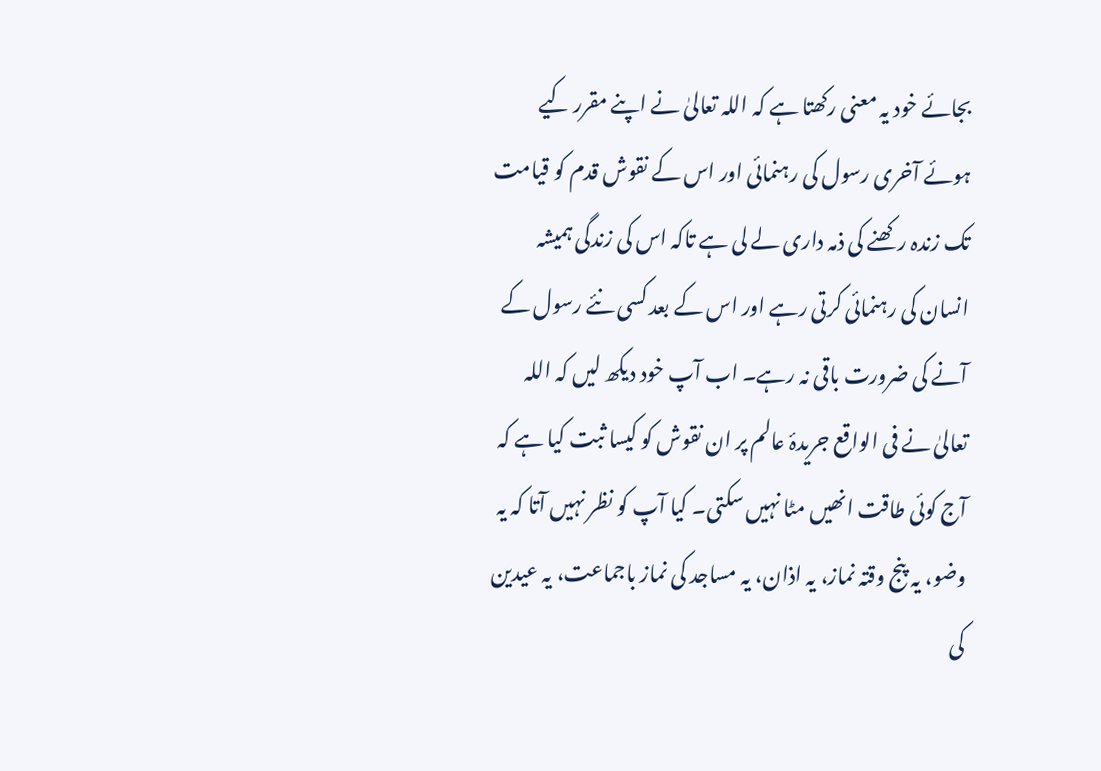بجائے خود یہ معنی رکھتا ہے کہ اللہ تعالیٰ نے اپنے مقرر کیے ہوئے آخری رسول کی رہنمائی اور اس کے نقوش قدم کو قیامت تک زندہ رکھنے کی ذمہ داری لے لی ہے تاکہ اس کی زندگی ہمیشہ انسان کی رہنمائی کرتی رہے اور اس کے بعد کسی نئے رسول کے آنے کی ضرورت باقی نہ رہے۔ اب آپ خود دیکھ لیں کہ اللہ تعالیٰ نے فی الواقع جریدۂ عالم پر ان نقوش کو کیسا ثبت کیا ہے کہ آج کوئی طاقت انھیں مٹا نہیں سکتی۔ کیا آپ کو نظر نہیں آتا کہ یہ وضو، یہ پنج وقتہ نماز، یہ اذان، یہ مساجد کی نماز باجماعت، یہ عیدین کی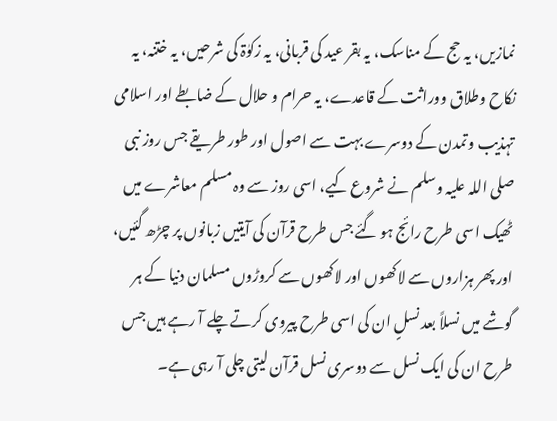نمازیں، یہ حج کے مناسک، یہ بقر عید کی قربانی، یہ زکوٰۃ کی شرحیں، یہ ختنہ، یہ نکاح وطلاق ووراثت کے قاعدے، یہ حرام و حلال کے ضابطے اور اسلامی تہذیب وتمدن کے دوسرے بہت سے اصول اور طور طریقے جس روز نبی صلی اللہ علیہ وسلم نے شروع کیے، اسی روز سے وہ مسلم معاشرے میں ٹھیک اسی طرح رائج ہو گئے جس طرح قرآن کی آیتیں زبانوں پر چڑھ گئیں، اور پھر ہزاروں سے لاکھوں اور لاکھوں سے کروڑوں مسلمان دنیا کے ہر گوشے میں نسلاً بعد نسلٍ ان کی اسی طرح پیروی کرتے چلے آ رہے ہیں جس طرح ان کی ایک نسل سے دوسری نسل قرآن لیتی چلی آ رہی ہے۔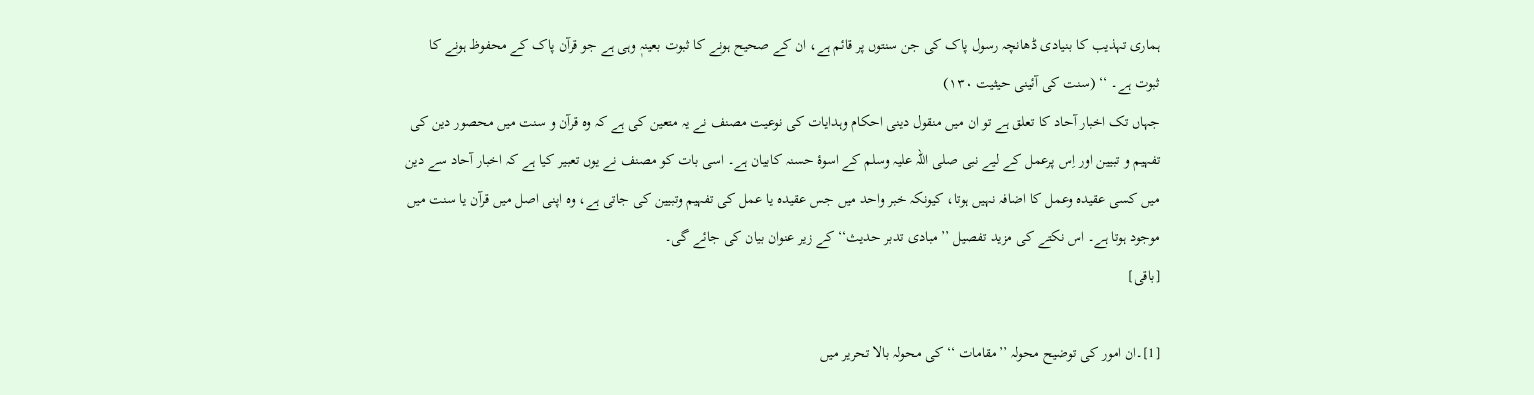ہماری تہذیب کا بنیادی ڈھانچہ رسول پاک کی جن سنتوں پر قائم ہے، ان کے صحیح ہونے کا ثبوت بعینہٖ وہی ہے جو قرآن پاک کے محفوظ ہونے کا ثبوت ہے۔ ‘‘ (سنت کی آئینی حیثیت ۱۳۰)
جہاں تک اخبار آحاد کا تعلق ہے تو ان میں منقول دینی احکام وہدایات کی نوعیت مصنف نے یہ متعین کی ہے کہ وہ قرآن و سنت میں محصور دین کی تفہیم و تبیین اور اِس پرعمل کے لیے نبی صلی اللہ علیہ وسلم کے اسوۂ حسنہ کابیان ہے۔ اسی بات کو مصنف نے یوں تعبیر کیا ہے کہ اخبار آحاد سے دین میں کسی عقیدہ وعمل کا اضافہ نہیں ہوتا، کیونکہ خبر واحد میں جس عقیدہ یا عمل کی تفہیم وتبیین کی جاتی ہے، وہ اپنی اصل میں قرآن یا سنت میں موجود ہوتا ہے۔ اس نکتے کی مزید تفصیل ’’مبادی تدبر حدیث‘‘ کے زیر عنوان بیان کی جائے گی۔
[باقی]

[1]۔ان امور کی توضیح محولہ ’’مقامات ‘‘ کی محولہ بالا تحریر میں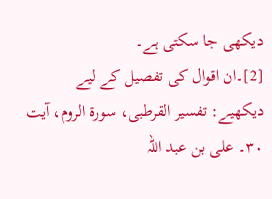دیکھی جا سکتی ہے۔
[2]۔ان اقوال کی تفصیل کے لیے دیکھیے: تفسیر القرطبی، سورۃ الروم، آیت ۳۰۔ علی بن عبد اللہ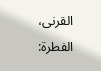القرنی، الفطرة: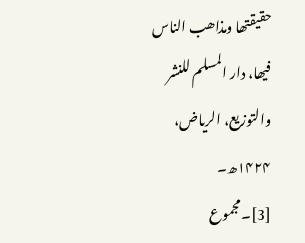حقیقتھا ومذاھب الناس فیھا، دار المسلم للنشر والتوزیع، الریاض، ۱۴۲۴ھ۔
[3]۔مجموع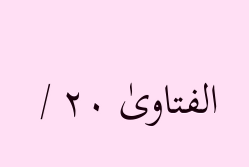الفتاویٰ ۲۰ /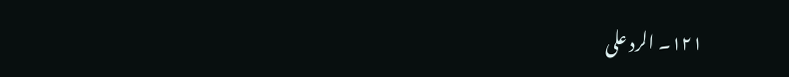۱۲۱۔ الرد علی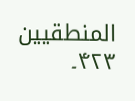المنطقیین ۴۲۳۔